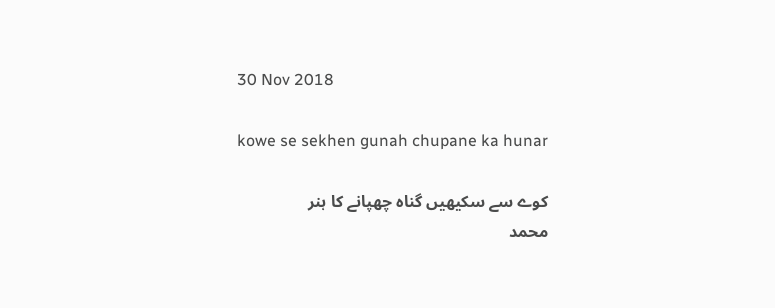30 Nov 2018

kowe se sekhen gunah chupane ka hunar

کوے سے سکیھیں گناہ چھپانے کا ہنر
محمد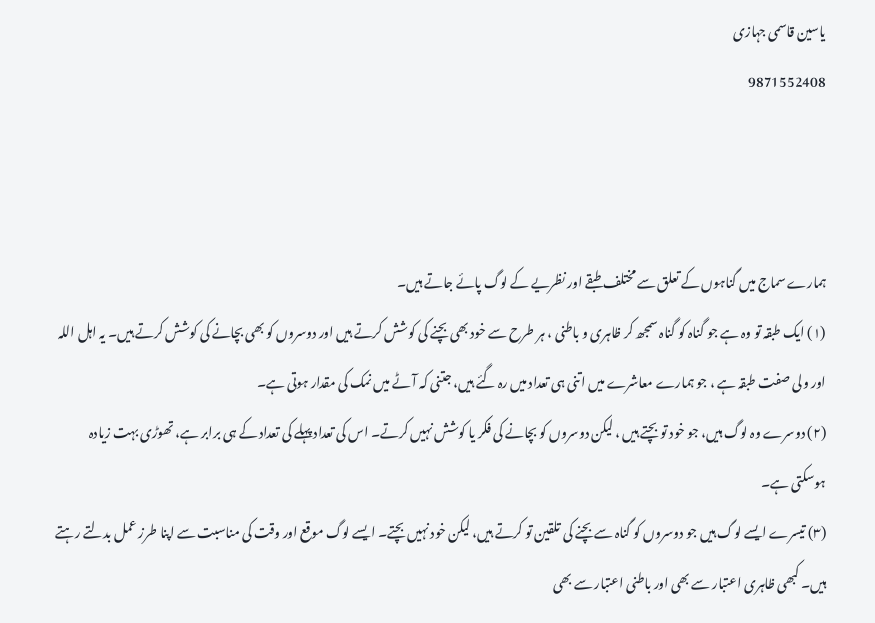یاسین قاسمی جہازی
9871552408



ہمارے سماج میں گناہوں کے تعلق سے مختلف طبقے اور نظریے کے لوگ پائے جاتے ہیں۔
(۱) ایک طبقہ تو وہ ہے جو گناہ کو گناہ سمجھ کر ظاہری و باطنی ، ہر طرح سے خود بھی بچنے کی کوشش کرتے ہیں اور دوسروں کو بھی بچانے کی کوشش کرتے ہیں۔ یہ اہل اللہ اور ولی صفت طبقہ ہے ، جو ہمارے معاشرے میں اتنی ہی تعداد میں رہ گئے ہیں، جتنی کہ آٹے میں نمک کی مقدار ہوتی ہے۔
(۲) دوسرے وہ لوگ ہیں، جو خود تو بچتے ہیں ، لیکن دوسروں کو بچانے کی فکر یا کوشش نہیں کرتے۔ اس کی تعداد پہلے کی تعداد کے ہی برابر ہے، تھوڑی بہت زیادہ ہوسکتی ہے۔
(۳) تیسرے ایسے لوگ ہیں جو دوسروں کو گناہ سے بچنے کی تلقین تو کرتے ہیں، لیکن خود نہیں بچتے۔ ایسے لوگ موقع اور وقت کی مناسبت سے اپنا طرز عمل بدلتے رہتے ہیں۔ کبھی ظاہری اعتبار سے بھی اور باطنی اعتبار سے بھی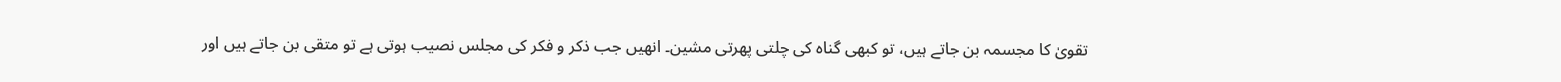تقویٰ کا مجسمہ بن جاتے ہیں، تو کبھی گناہ کی چلتی پھرتی مشین۔ انھیں جب ذکر و فکر کی مجلس نصیب ہوتی ہے تو متقی بن جاتے ہیں اور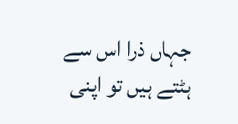جہاں ذرا اس سے ہٹتے ہیں تو اپنی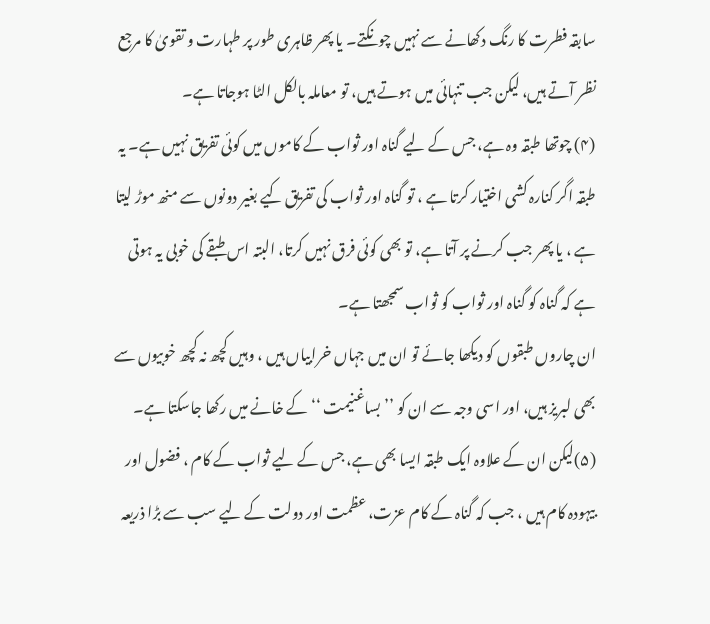سابقہ فطرت کا رنگ دکھانے سے نہیں چونکتے۔ یا پھر ظاہری طور پر طہارت و تقویٰ کا مرجع نظر آتے ہیں، لیکن جب تنہائی میں ہوتے ہیں، تو معاملہ بالکل الٹا ہوجاتا ہے۔
(۴) چوتھا طبقہ وہ ہے، جس کے لیے گناہ اور ثواب کے کاموں میں کوئی تفریق نہیں ہے۔ یہ طبقہ اگر کنارہ کشی اختیار کرتا ہے ، تو گناہ اور ثواب کی تفریق کیے بغیر دونوں سے منھ موڑ لیتا ہے ، یا پھر جب کرنے پر آتا ہے، تو بھی کوئی فرق نہیں کرتا، البتہ اس طبقے کی خوبی یہ ہوتی ہے کہ گناہ کو گناہ اور ثواب کو ثواب سمجھتا ہے۔
ان چاروں طبقوں کو دیکھا جائے تو ان میں جہاں خرابیاں ہیں ، وہیں کچھ نہ کچھ خوبیوں سے بھی لبریز ہیں، اور اسی وجہ سے ان کو ’’بساغنیمت ‘‘ کے خانے میں رکھا جاسکتا ہے۔
(۵)لیکن ان کے علاوہ ایک طبقہ ایسا بھی ہے، جس کے لیے ثواب کے کام ، فضول اور بیہودہ کام ہیں ، جب کہ گناہ کے کام عزت، عظمت اور دولت کے لیے سب سے بڑا ذریعہ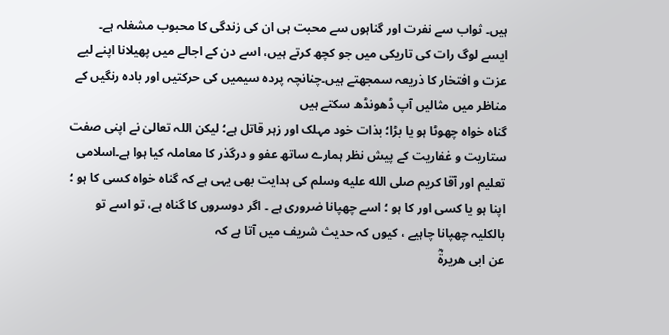ہیں۔ ثواب سے نفرت اور گناہوں سے محبت ہی ان کی زندگی کا محبوب مشغلہ ہے۔ ایسے لوگ رات کی تاریکی میں جو کچھ کرتے ہیں، اسے دن کے اجالے میں پھیلانا اپنے لیے عزت و افتخار کا ذریعہ سمجھتے ہیں۔چنانچہ پردہ سیمیں کی حرکتیں اور بادہ رنگیں کے مناظر میں مثالیں آپ ڈھونڈھ سکتے ہیں
گناہ خواہ چھوٹا ہو یا بڑا؛ بذات خود مہلک اور زہر قاتل ہے؛ لیکن اللہ تعالیٰ نے اپنی صفت ستاریت و غفاریت کے پیش نظر ہمارے ساتھ عفو و درگذر کا معاملہ کیا ہوا ہے۔اسلامی تعلیم اور آقا کریم صلى الله عليه وسلم کی ہدایت بھی یہی ہے کہ گناہ خواہ کسی کا ہو ؛ اپنا ہو یا کسی اور کا ہو ؛ اسے چھپانا ضروری ہے ۔ اگر دوسروں کا گناہ ہے، تو اسے تو بالکلیہ چھپانا چاہیے ، کیوں کہ حدیث شریف میں آتا ہے کہ
عن ابی ھریرۃؓ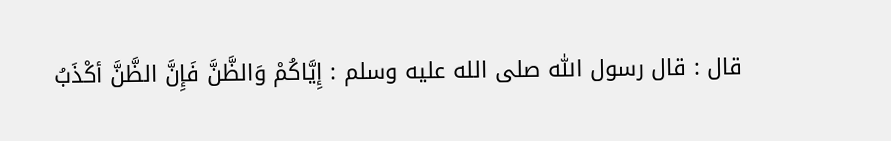قال : قال رسول اللّٰہ صلى الله عليه وسلم : إِیَّاکُمْ وَالظَّنَّ فَإِنَّ الظَّنَّ أکْذَبُ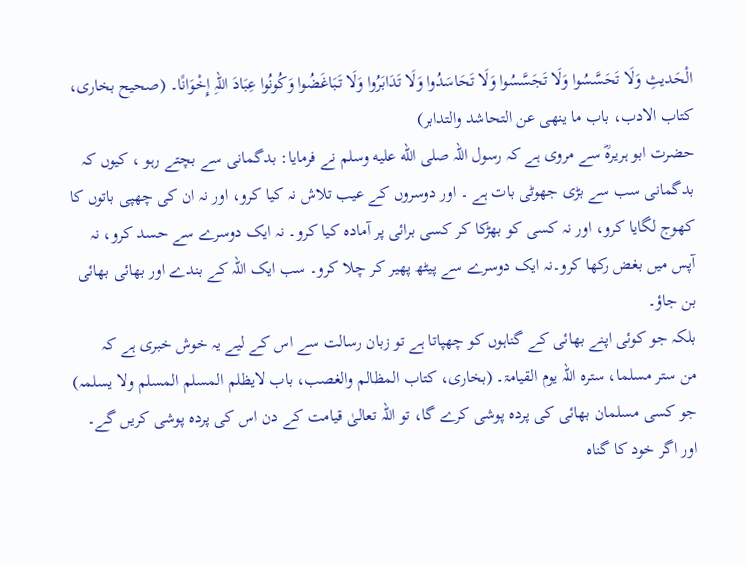الْحَدیثِ وَلَا تَحَسَّسُوا وَلَا تَجَسَّسُوا وَلَا تَحَاسَدُوا وَلَا تَدَابَرُوا وَلَا تَبَاغَضُوا وَکُونُوا عِبَادَ اللّہِ إِخْوَانًا۔ (صحیح بخاری، کتاب الادب، باب ما ینھی عن التحاشد والتدابر)
حضرت ابو ہریرہؓ سے مروی ہے کہ رسول اللہ صلى الله عليه وسلم نے فرمایا: بدگمانی سے بچتے رہو ، کیوں کہ بدگمانی سب سے بڑی جھوٹی بات ہے ۔ اور دوسروں کے عیب تلاش نہ کیا کرو، اور نہ ان کی چھپی باتوں کا کھوج لگایا کرو، اور نہ کسی کو بھڑکا کر کسی برائی پر آمادہ کیا کرو۔ نہ ایک دوسرے سے حسد کرو، نہ آپس میں بغض رکھا کرو۔نہ ایک دوسرے سے پیٹھ پھیر کر چلا کرو۔ سب ایک اللہ کے بندے اور بھائی بھائی بن جاؤ۔
بلکہ جو کوئی اپنے بھائی کے گناہوں کو چھپاتا ہے تو زبان رسالت سے اس کے لیے یہ خوش خبری ہے کہ
من ستر مسلما، سترہ اللّہ یوم القیامۃ۔ (بخاری، کتاب المظالم والغصب، باب لایظلم المسلم المسلم ولا یسلمہ)
جو کسی مسلمان بھائی کی پردہ پوشی کرے گا، تو اللہ تعالیٰ قیامت کے دن اس کی پردہ پوشی کریں گے۔
اور اگر خود کا گناہ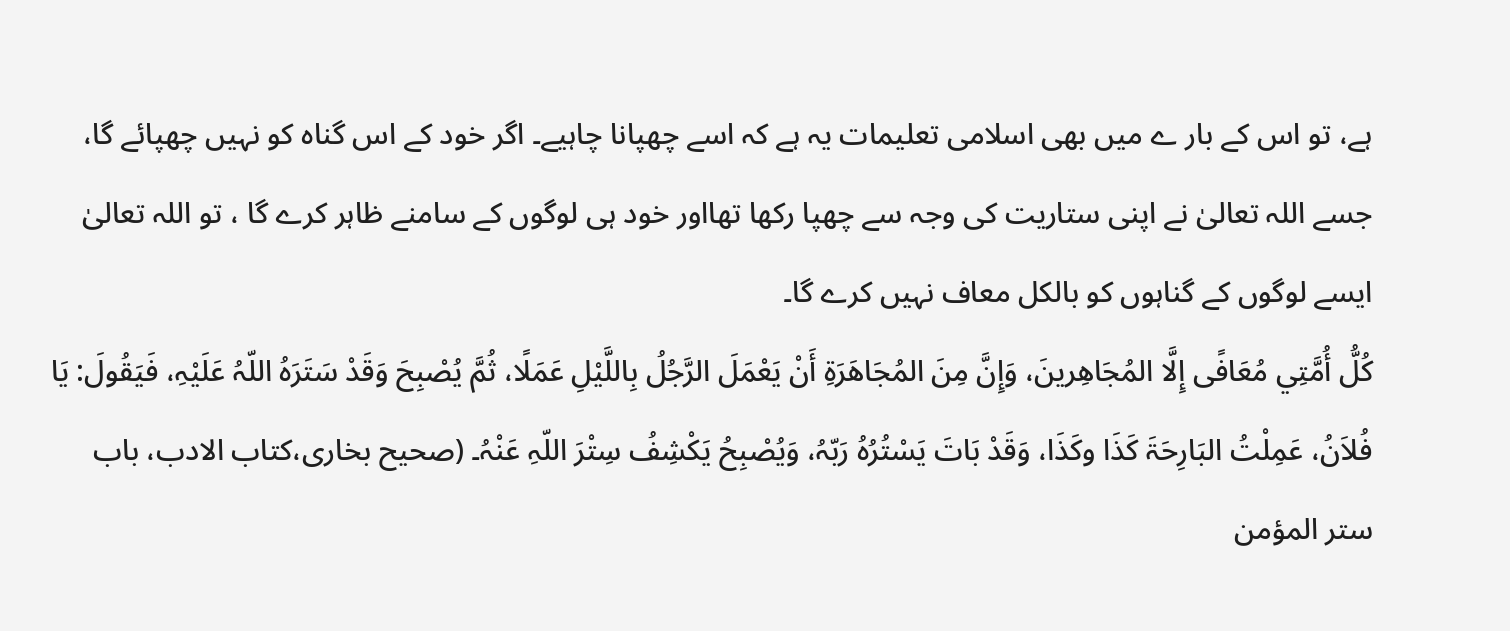ہے، تو اس کے بار ے میں بھی اسلامی تعلیمات یہ ہے کہ اسے چھپانا چاہیے۔ اگر خود کے اس گناہ کو نہیں چھپائے گا، جسے اللہ تعالیٰ نے اپنی ستاریت کی وجہ سے چھپا رکھا تھااور خود ہی لوگوں کے سامنے ظاہر کرے گا ، تو اللہ تعالیٰ ایسے لوگوں کے گناہوں کو بالکل معاف نہیں کرے گا۔
کُلُّ أُمَّتِي مُعَافًی إِلَّا المُجَاھِرینَ، وَإِنَّ مِنَ المُجَاھَرَۃِ أَنْ یَعْمَلَ الرَّجُلُ بِاللَّیْلِ عَمَلًا، ثُمَّ یُصْبِحَ وَقَدْ سَتَرَہُ اللّہُ عَلَیْہِ، فَیَقُولَ: یَا فُلاَنُ، عَمِلْتُ البَارِحَۃَ کَذَا وکَذَا، وَقَدْ بَاتَ یَسْتُرُہُ رَبّہُ، وَیُصْبِحُ یَکْشِفُ سِتْرَ اللّہِ عَنْہُ۔ (صحیح بخاری،کتاب الادب، باب ستر المؤمن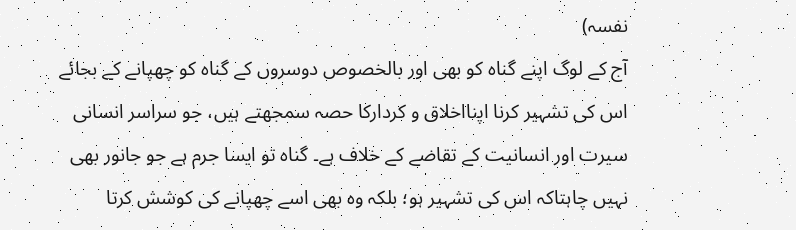نفسہ)
آج کے لوگ اپنے گناہ کو بھی اور بالخصوص دوسروں کے گناہ کو چھپانے کے بجائے اس کی تشہیر کرنا اپنااخلاق و کردارکا حصہ سمجھتے ہیں، جو سراسر انسانی سیرت اور انسانیت کے تقاضے کے خلاف ہے۔ گناہ تو ایسا جرم ہے جو جانور بھی نہیں چاہتاکہ اس کی تشہیر ہو؛ بلکہ وہ بھی اسے چھپانے کی کوشش کرتا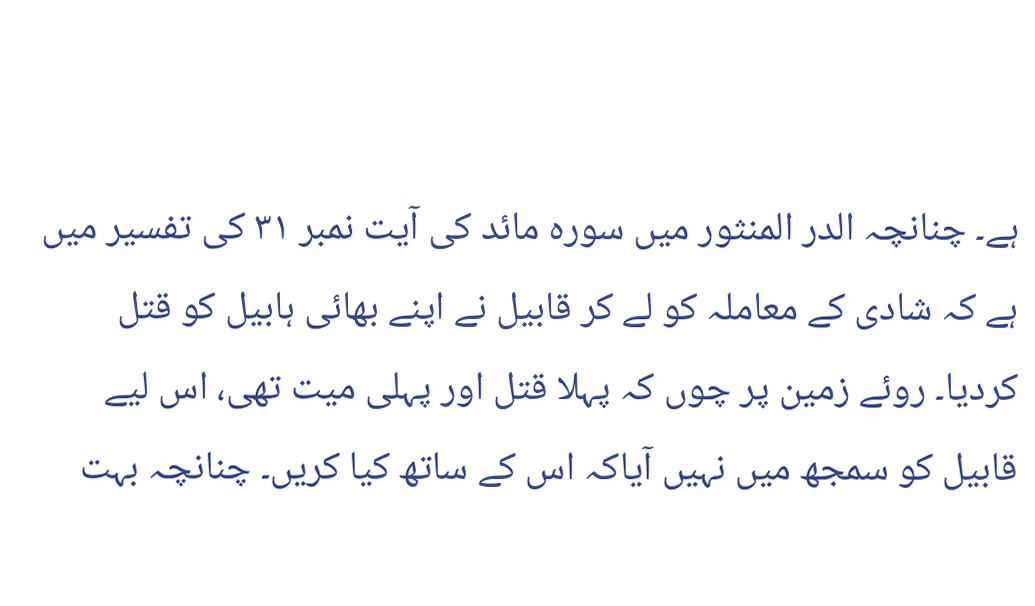ہے۔ چنانچہ الدر المنثور میں سورہ مائد کی آیت نمبر ۳۱ کی تفسیر میں ہے کہ شادی کے معاملہ کو لے کر قابیل نے اپنے بھائی ہابیل کو قتل کردیا۔ روئے زمین پر چوں کہ پہلا قتل اور پہلی میت تھی، اس لیے قابیل کو سمجھ میں نہیں آیاکہ اس کے ساتھ کیا کریں۔ چنانچہ بہت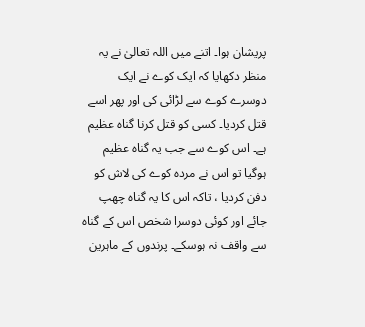پریشان ہوا۔ اتنے میں اللہ تعالیٰ نے یہ منظر دکھایا کہ ایک کوے نے ایک دوسرے کوے سے لڑائی کی اور پھر اسے قتل کردیا۔ کسی کو قتل کرنا گناہ عظیم ہے۔ اس کوے سے جب یہ گناہ عظیم ہوگیا تو اس نے مردہ کوے کی لاش کو دفن کردیا ، تاکہ اس کا یہ گناہ چھپ جائے اور کوئی دوسرا شخص اس کے گناہ سے واقف نہ ہوسکے۔ پرندوں کے ماہرین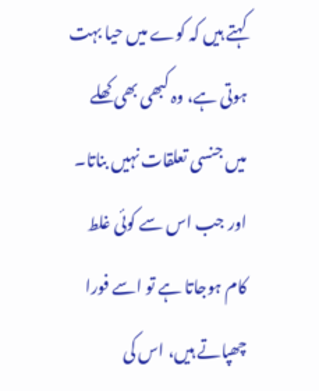کہتے ہیں کہ کوے میں حیا بہت ہوتی ہے، وہ کبھی بھی کھلے میں جنسی تعلقات نہیں بناتا۔ اور جب اس سے کوئی غلط کام ہوجاتا ہے تو اسے فورا چھپاتے ہیں، اس کی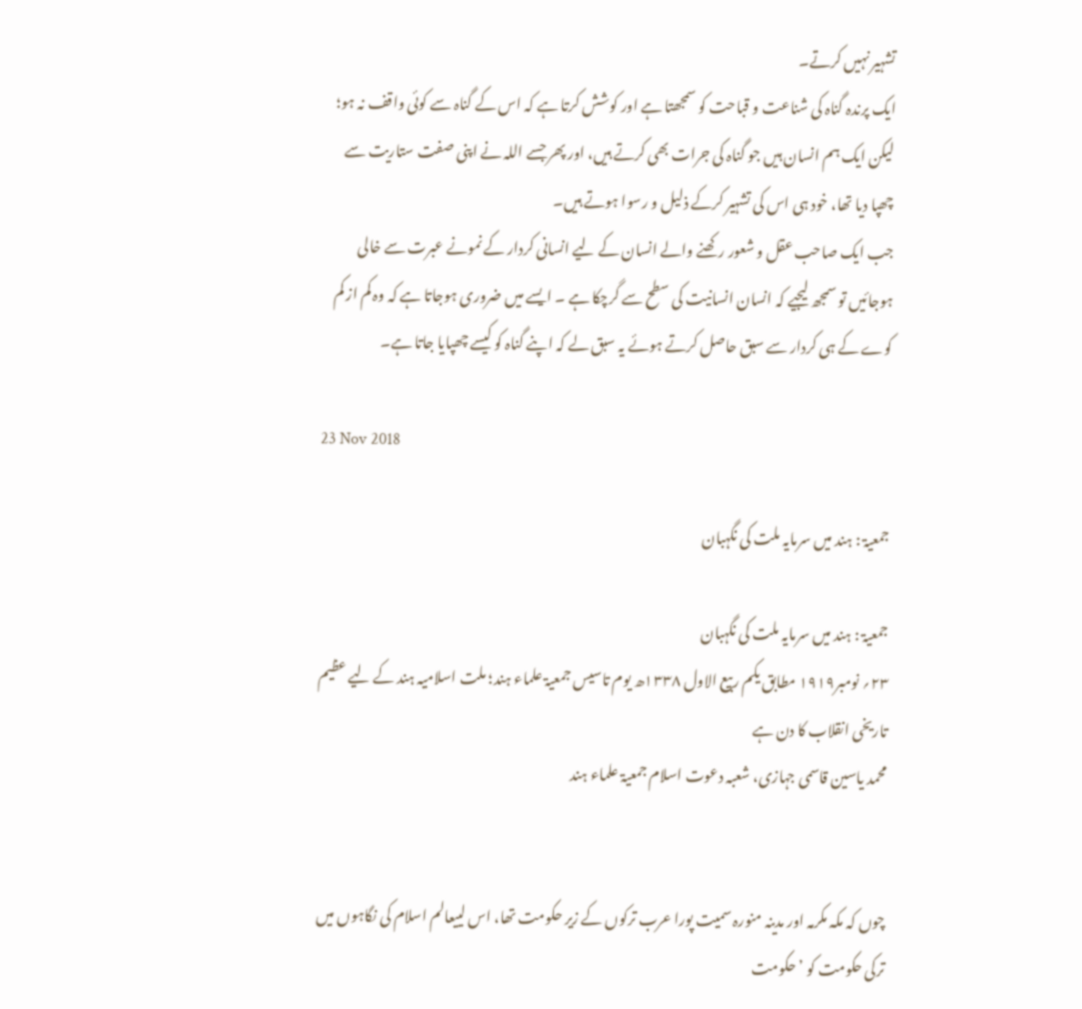تشہیر نہیں کرتے۔
ایک پرندہ گناہ کی شناعت و قباحت کو سمجھتا ہے اور کوشش کرتا ہے کہ اس کے گناہ سے کوئی واقف نہ ہو؛ لیکن ایک ہم انسان ہیں جو گناہ کی جرات بھی کرتے ہیں، اور پھر جسے اللہ نے اپنی صفت ستاریت سے چھپا دیا تھا، خود ہی اس کی تشہیر کرکے ذلیل و رسوا ہوتے ہیں۔
جب ایک صاحب عقل و شعور رکھنے والے انسان کے لیے انسانی کردار کے نمونے عبرت سے خالی ہوجائیں تو سمجھ لیجیے کہ انسان انسانیت کی سطح سے گرچکا ہے ۔ ایسے میں ضروری ہوجاتا ہے کہ وہ کم از کم کوے کے ہی کردار سے سبق حاصل کرتے ہوئے یہ سبق لے کہ اپنے گناہ کو کیسے چھپایا جاتا ہے۔

23 Nov 2018

جمعیۃ : ہند میں سرمایہ ملت کی نگہبان

جمعیۃ : ہند میں سرمایہ ملت کی نگہبان
۲۳؍ نومبر۱۹۱۹ مطابق یکم ربیع الاول ۱۳۳۸ھ یوم تاسیس جمعیۃ علماء ہند؛ ملت اسلامیہ ہند کے لیے عظیم تاریخی انقلاب کا دن ہے
محمد یاسین قاسمی جہازی، شعبہ دعوت اسلام جمعیۃ علماء ہند


چوں کہ مکہ مکرمہ اور مدینہ منورہ سمیت پورا عرب ترکوں کے زیر حکومت تھا، اس لییعالم اسلام کی نگاہوں میں ترکی حکومت کو ’حکومت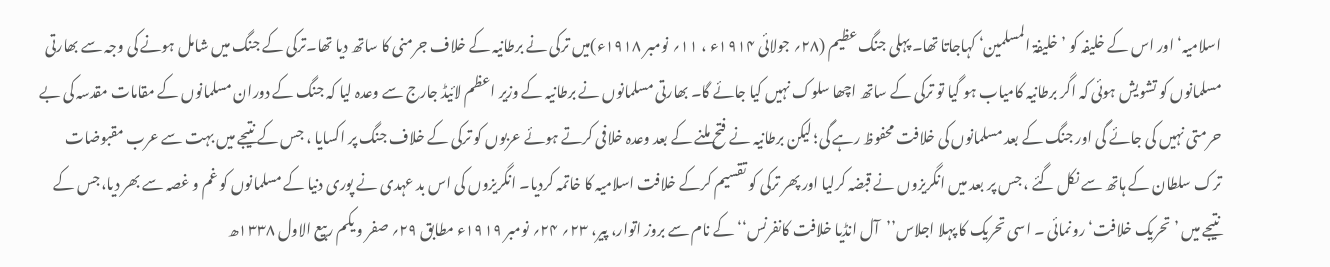اسلامیہ‘ اور اس کے خلیفہ کو ’خلیفۃ المسلمین‘ کہاجاتا تھا۔ پہلی جنگ عظیم (۲۸؍ جولائی ۱۹۱۴ء ، ۱۱؍ نومبر ۱۹۱۸ء)میں ترکی نے برطانیہ کے خلاف جرمنی کا ساتھ دیا تھا۔ترکی کے جنگ میں شامل ہونے کی وجہ سے بھارتی مسلمانوں کو تشویش ہوئی کہ اگر برطانیہ کامیاب ہو گیا تو ترکی کے ساتھ اچھا سلوک نہیں کیا جائے گا۔ بھارتی مسلمانوں نے برطانیہ کے وزیر اعظم لائیڈ جارج سے وعدہ لیا کہ جنگ کے دوران مسلمانوں کے مقامات مقدسہ کی بے حرمتی نہیں کی جائے گی اور جنگ کے بعد مسلمانوں کی خلافت محفوظ رہے گی؛ لیکن برطانیہ نے فتح ملنے کے بعد وعدہ خلافی کرتے ہوئے عربوں کو ترکی کے خلاف جنگ پر اکسایا ، جس کے نتیجے میں بہت سے عرب مقبوضات ترک سلطان کے ہاتھ سے نکل گئے ، جس پر بعد میں انگریزوں نے قبضہ کرلیا اور پھر ترکی کو تقسیم کرکے خلافت اسلامیہ کا خاتمہ کردیا۔ انگریزوں کی اس بد عہدی نے پوری دنیا کے مسلمانوں کو غم و غصہ سے بھر دیا،جس کے نتیجے میں ’تحریک خلافت‘ رونمائی ۔ اسی تحریک کا پہلا اجلاس’’آل انڈیا خلافت کانفرنس‘‘ کے نام سے بروز اتوار، پیر، ۲۳؍ ۲۴؍ نومبر ۱۹۱۹ء مطابق ۲۹؍ صفر و یکم ربیع الاول ۱۳۳۸ھ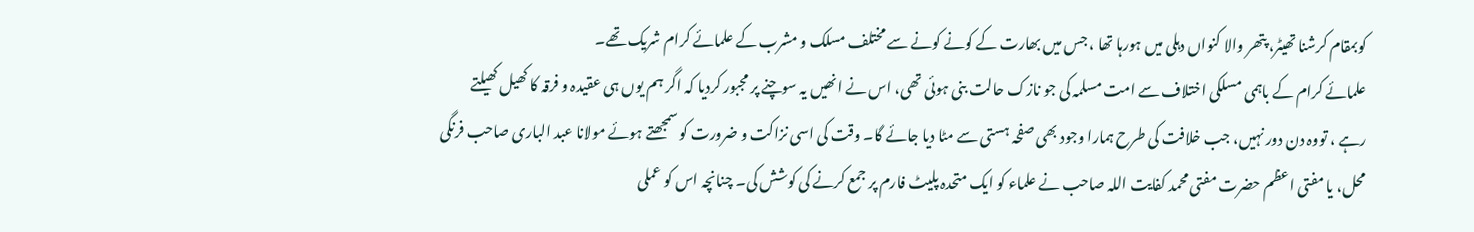کوبمقام کرشنا تھیٹر، پتھر والا کنواں دہلی میں ہورہا تھا ، جس میں بھارت کے کونے کونے سے مختلف مسلک و مشرب کے علمائے کرام شریک تھے۔
علمائے کرام کے باہمی مسلکی اختلاف سے امت مسلمہ کی جو نازک حالت بنی ہوئی تھی، اس نے انھیں یہ سوچنے پر مجبور کردیا کہ اگر ہم یوں ہی عقیدہ و فرقہ کا کھیل کھیلتے رہے ، تووہ دن دور نہیں، جب خلافت کی طرح ہمارا وجود بھی صفحہ ہستی سے مٹا دیا جائے گا۔ وقت کی اسی نزاکت و ضرورت کو سمجھتے ہوئے مولانا عبد الباری صاحب فرنگی محل، یا مفتی اعظم حضرت مفتی محمد کفایت اللہ صاحب نے علماء کو ایک متحدہ پلیٹ فارم پر جمع کرنے کی کوشش کی۔ چنانچہ اس کو عملی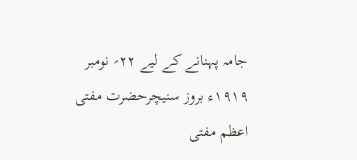جامہ پہنانے کے لیے ۲۲؍ نومبر ۱۹۱۹ء بروز سنیچرحضرت مفتی اعظم مفتی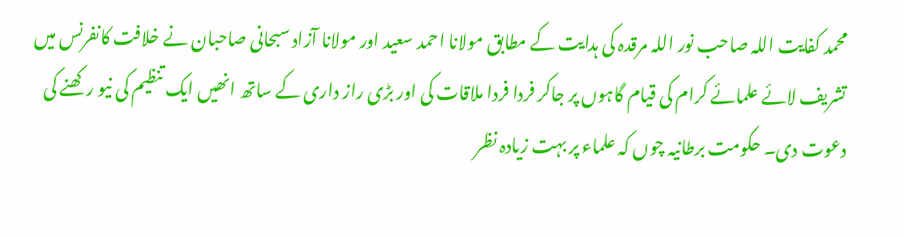محمد کفایت اللہ صاحب نور اللہ مرقدہ کی ہدایت کے مطابق مولانا احمد سعید اور مولانا آزاد سبحانی صاحبان نے خلافت کانفرنس میں تشریف لائے علمائے کرام کی قیام گاہوں پر جاکر فردا فردا ملاقات کی اور بڑی راز داری کے ساتھ انھیں ایک تنظیم کی نیو رکھنے کی دعوت دی۔ حکومت برطانیہ چوں کہ علماء پر بہت زیادہ نظر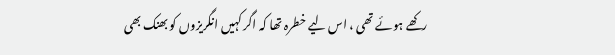رکھے ہوئے تھی ، اس لیے خطرہ تھا کہ اگر کہیں انگریزوں کو بھنک بھی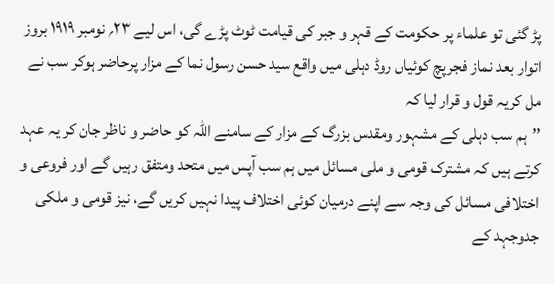پڑ گئی تو علماء پر حکومت کے قہر و جبر کی قیامت ٹوٹ پڑے گی، اس لیے ۲۳؍ نومبر ۱۹۱۹ بروز اتوار بعد نماز فجرپچ کوئیاں روڈ دہلی میں واقع سید حسن رسول نما کے مزار پرحاضر ہوکر سب نے مل کریہ قول و قرار لیا کہ
’’ہم سب دہلی کے مشہور ومقدس بزرگ کے مزار کے سامنے اللہ کو حاضر و ناظر جان کر یہ عہد کرتے ہیں کہ مشترک قومی و ملی مسائل میں ہم سب آپس میں متحد ومتفق رہیں گے اور فروعی و اختلافی مسائل کی وجہ سے اپنے درمیان کوئی اختلاف پیدا نہیں کریں گے، نیز قومی و ملکی جدوجہد کے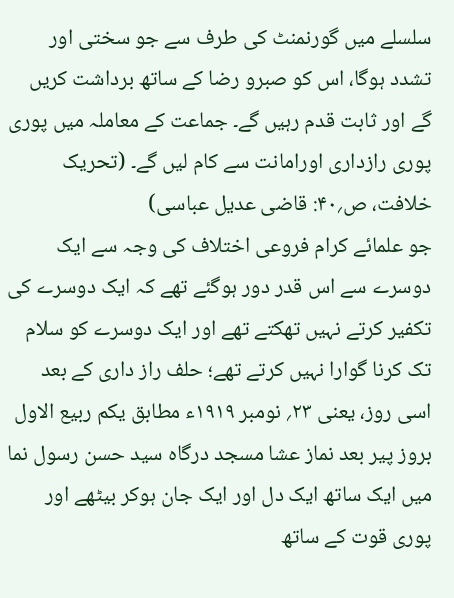سلسلے میں گورنمنٹ کی طرف سے جو سختی اور تشدد ہوگا، اس کو صبرو رضا کے ساتھ برداشت کریں گے اور ثابت قدم رہیں گے۔ جماعت کے معاملہ میں پوری پوری رازداری اورامانت سے کام لیں گے۔ (تحریک خلافت، ص؍۴۰: قاضی عدیل عباسی)
جو علمائے کرام فروعی اختلاف کی وجہ سے ایک دوسرے سے اس قدر دور ہوگئے تھے کہ ایک دوسرے کی تکفیر کرتے نہیں تھکتے تھے اور ایک دوسرے کو سلام تک کرنا گوارا نہیں کرتے تھے؛ حلف راز داری کے بعد اسی روز، یعنی ۲۳؍ نومبر ۱۹۱۹ء مطابق یکم ربیع الاول بروز پیر بعد نماز عشا مسجد درگاہ سید حسن رسول نما میں ایک ساتھ ایک دل اور ایک جان ہوکر بیٹھے اور پوری قوت کے ساتھ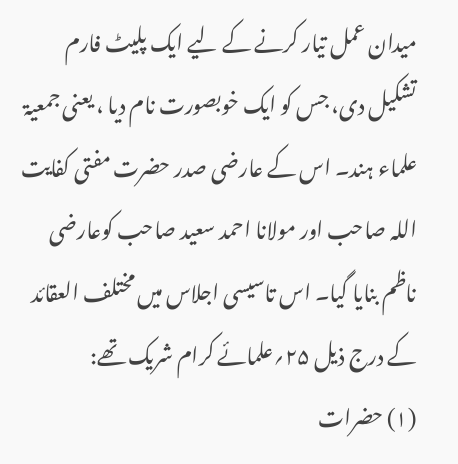میدان عمل تیار کرنے کے لیے ایک پلیٹ فارم تشکیل دی، جس کو ایک خوبصورت نام دیا ، یعنی جمعیۃ علماء ہند۔ اس کے عارضی صدر حضرت مفتی کفایت اللہ صاحب اور مولانا احمد سعید صاحب کوعارضی ناظم بنایا گیا۔ اس تاسیسی اجلاس میں مختلف العقائد کے درج ذیل ۲۵؍علمائے کرام شریک تھے:
(۱) حضرات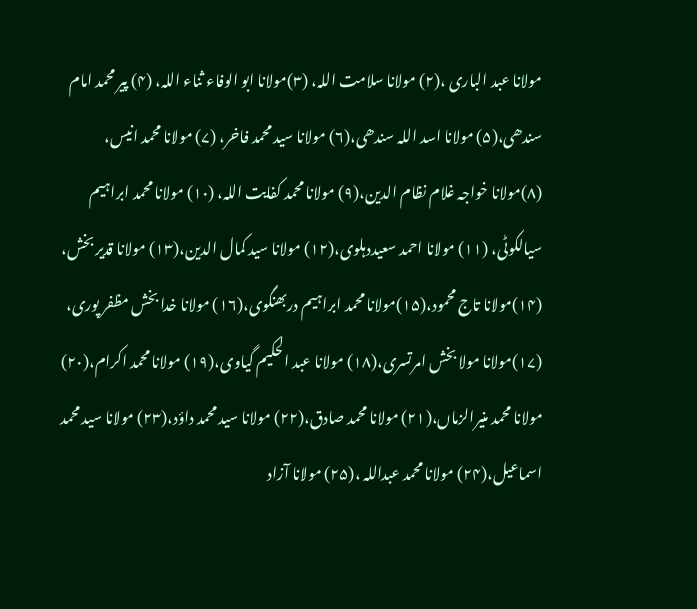مولانا عبد الباری ،(۲) مولانا سلامت اللہ، (۳)مولانا ابو الوفاء ثناء اللہ، (۴) پیر محمد امام سندھی،(۵) مولانا اسد اللہ سندھی،(۶) مولانا سید محمد فاخر، (۷) مولانا محمد انیس، (۸)مولانا خواجہ غلام نظام الدین،(۹) مولانا محمد کفایت اللہ، (۱۰) مولانا محمد ابراہیم سیالکوٹی، (۱۱) مولانا احمد سعیددہلوی،(۱۲) مولانا سید کمال الدین،(۱۳) مولانا قدیر بخش، (۱۴)مولانا تاج محمود،(۱۵)مولانا محمد ابراہیم دربھنگوی،(۱۶) مولانا خدا بخش مظفر پوری، (۱۷)مولانا مولا بخش امرتسری،(۱۸) مولانا عبد الحکیم گیاوی،(۱۹) مولانا محمد اکرام،(۲۰) مولانا محمد منیرالزماں،(۲۱) مولانا محمد صادق،(۲۲) مولانا سید محمد داؤد،(۲۳) مولانا سید محمد اسماعیل،(۲۴) مولانا محمد عبداللہ ،(۲۵) مولانا آزاد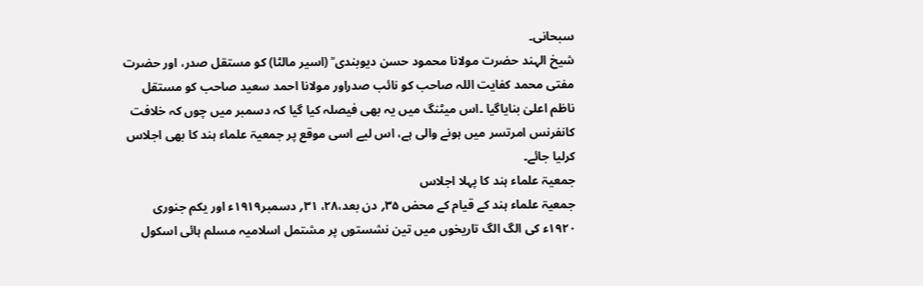سبحانی۔
شیخ الہند حضرت مولانا محمود حسن دیوبندی ؒ (اسیر مالٹا) کو مستقل صدر، اور حضرت مفتی محمد کفایت اللہ صاحب کو نائب صدراور مولانا احمد سعید صاحب کو مستقل ناظم اعلیٰ بنایاگیا ۔اس میٹنگ میں یہ بھی فیصلہ کیا گیا کہ دسمبر میں چوں کہ خلافت کانفرنس امرتسر میں ہونے والی ہے، اس لیے اسی موقع پر جمعیۃ علماء ہند کا بھی اجلاس کرلیا جائے۔
جمعیۃ علماء ہند کا پہلا اجلاس
جمعیۃ علماء ہند کے قیام کے محض ۳۵؍ دن بعد،۲۸، ۳۱؍ دسمبر۱۹۱۹ء اور یکم جنوری ۱۹۲۰ء کی الگ الگ تاریخوں میں تین نشستوں پر مشتمل اسلامیہ مسلم ہائی اسکول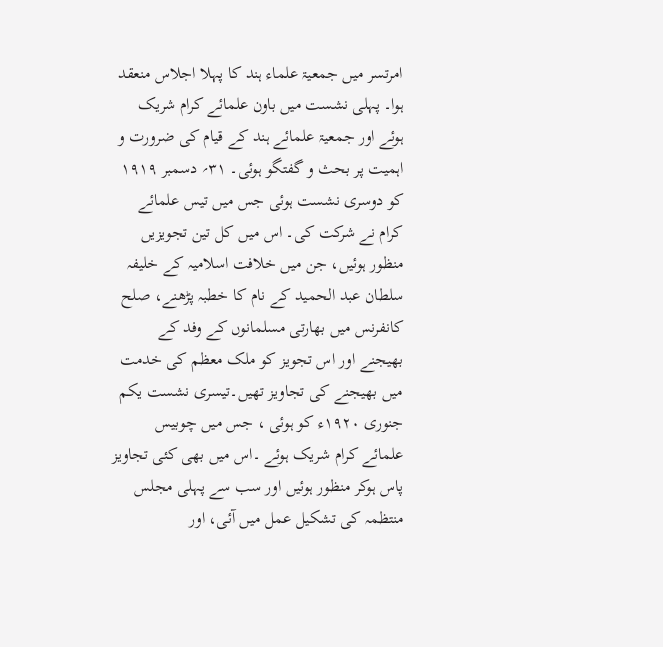امرتسر میں جمعیۃ علماء ہند کا پہلا اجلاس منعقد ہوا۔ پہلی نشست میں باون علمائے کرام شریک ہوئے اور جمعیۃ علمائے ہند کے قیام کی ضرورت و اہمیت پر بحث و گفتگو ہوئی۔ ۳۱؍ دسمبر ۱۹۱۹ کو دوسری نشست ہوئی جس میں تیس علمائے کرام نے شرکت کی۔ اس میں کل تین تجویزیں منظور ہوئیں، جن میں خلافت اسلامیہ کے خلیفہ سلطان عبد الحمید کے نام کا خطبہ پڑھنے، صلح کانفرنس میں بھارتی مسلمانوں کے وفد کے بھیجنے اور اس تجویز کو ملک معظم کی خدمت میں بھیجنے کی تجاویز تھیں۔تیسری نشست یکم جنوری ۱۹۲۰ء کو ہوئی ، جس میں چوبیس علمائے کرام شریک ہوئے ۔اس میں بھی کئی تجاویز پاس ہوکر منظور ہوئیں اور سب سے پہلی مجلس منتظمہ کی تشکیل عمل میں آئی، اور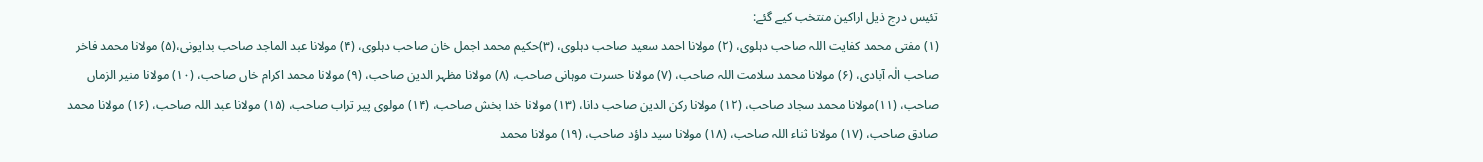تئیس درج ذیل اراکین منتخب کیے گئے:
(۱) مفتی محمد کفایت اللہ صاحب دہلوی، (۲) مولانا احمد سعید صاحب دہلوی، (۳)حکیم محمد اجمل خان صاحب دہلوی، (۴) مولانا عبد الماجد صاحب بدایونی،(۵) مولانا محمد فاخر صاحب الٰہ آبادی، (۶) مولانا محمد سلامت اللہ صاحب، (۷) مولانا حسرت موہانی صاحب، (۸) مولانا مظہر الدین صاحب، (۹) مولانا محمد اکرام خاں صاحب، (۱۰) مولانا منیر الزماں صاحب، (۱۱)مولانا محمد سجاد صاحب، (۱۲) مولانا رکن الدین صاحب دانا، (۱۳) مولانا خدا بخش صاحب، (۱۴) مولوی پیر تراب صاحب، (۱۵) مولانا عبد اللہ صاحب، (۱۶) مولانا محمد صادق صاحب، (۱۷) مولانا ثناء اللہ صاحب، (۱۸) مولانا سید داؤد صاحب، (۱۹) مولانا محمد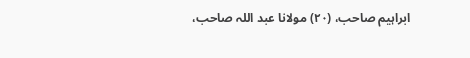ابراہیم صاحب، (۲۰) مولانا عبد اللہ صاحب،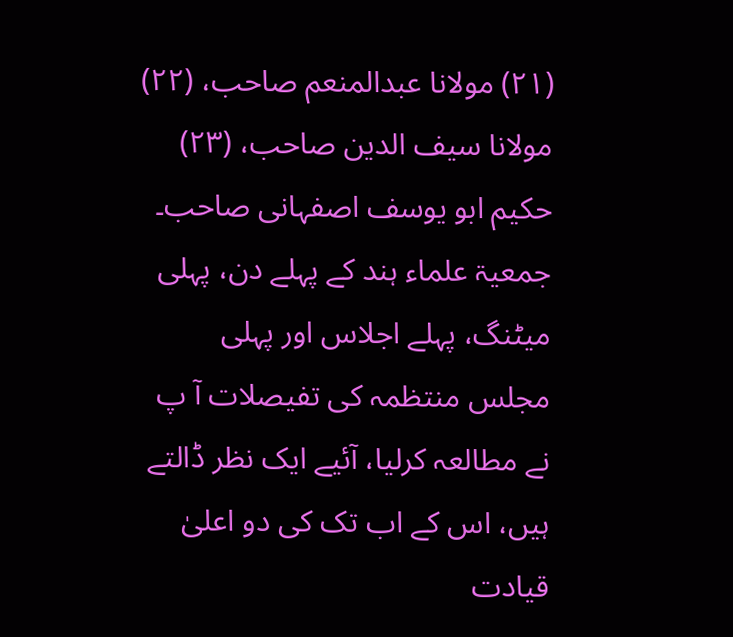(۲۱) مولانا عبدالمنعم صاحب، (۲۲) مولانا سیف الدین صاحب، (۲۳) حکیم ابو یوسف اصفہانی صاحب۔
جمعیۃ علماء ہند کے پہلے دن، پہلی میٹنگ، پہلے اجلاس اور پہلی مجلس منتظمہ کی تفیصلات آ پ نے مطالعہ کرلیا، آئیے ایک نظر ڈالتے ہیں، اس کے اب تک کی دو اعلیٰ قیادت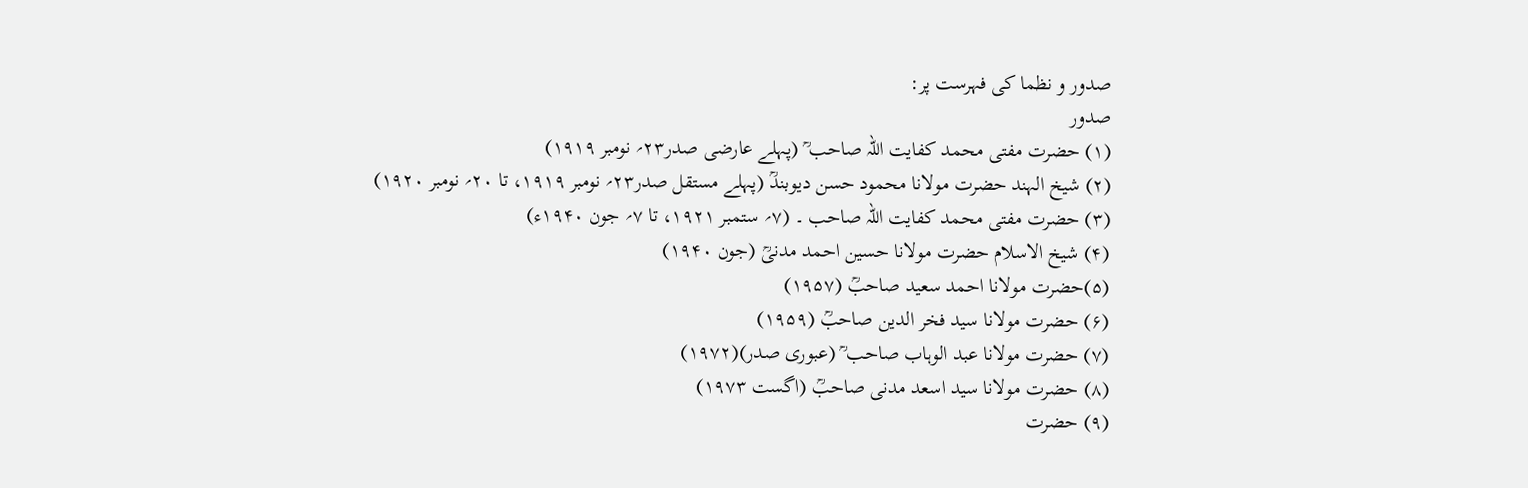صدور و نظما کی فہرست پر:
صدور
(۱) حضرت مفتی محمد کفایت اللہ صاحب ؒ (پہلے عارضی صدر۲۳؍ نومبر ۱۹۱۹)
(۲) شیخ الہند حضرت مولانا محمود حسن دیوبندؒ (پہلے مستقل صدر۲۳؍ نومبر ۱۹۱۹، تا ۲۰؍ نومبر ۱۹۲۰)
(۳) حضرت مفتی محمد کفایت اللہ صاحب ۔ (۷؍ ستمبر ۱۹۲۱، تا ۷؍ جون ۱۹۴۰ء)
(۴) شیخ الاسلام حضرت مولانا حسین احمد مدنیؒ (جون ۱۹۴۰)
(۵)حضرت مولانا احمد سعید صاحبؒ (۱۹۵۷)
(۶) حضرت مولانا سید فخر الدین صاحبؒ (۱۹۵۹)
(۷) حضرت مولانا عبد الوہاب صاحب ؒ (عبوری صدر)(۱۹۷۲)
(۸) حضرت مولانا سید اسعد مدنی صاحبؒ (اگست ۱۹۷۳)
(۹) حضرت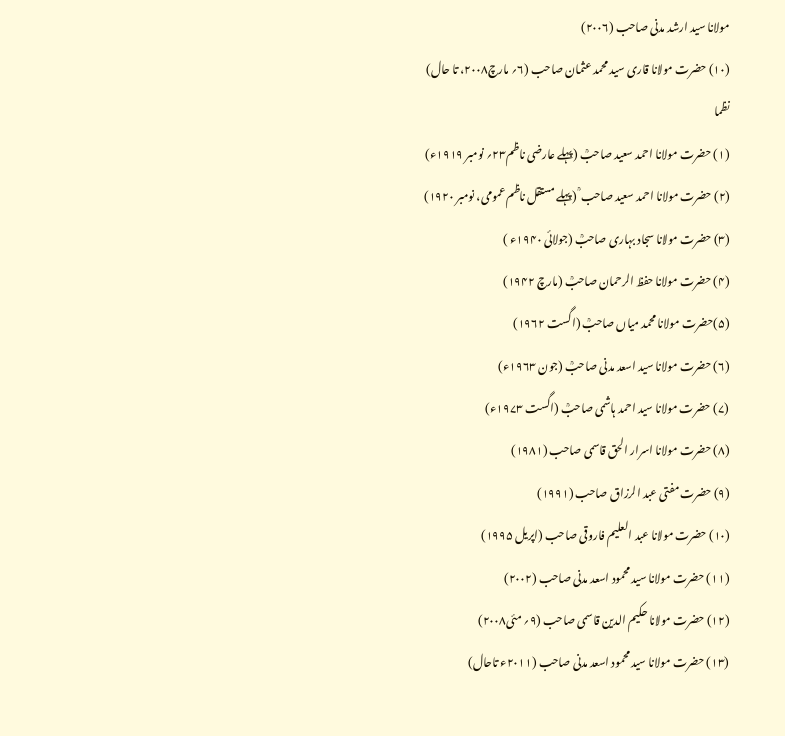مولانا سید ارشد مدنی صاحب (۲۰۰۶)
(۱۰) حضرت مولانا قاری سید محمد عثمان صاحب (۶؍ مارچ۲۰۰۸، تا حال)
نظما
(۱) حضرت مولانا احمد سعید صاحبؒ (پہلے عارضی ناظم۲۳؍ نومبر ۱۹۱۹ء)
(۲) حضرت مولانا احمد سعید صاحب ؒ (پہلے مستقل ناظم عمومی، نومبر ۱۹۲۰)
(۳) حضرت مولانا سجاد بہاری صاحبؒ (جولائی ۱۹۴۰ء )
(۴) حضرت مولانا حفظ الرحمان صاحبؒ (مارچ ۱۹۴۲)
(۵)حضرت مولانا محمد میاں صاحبؒ (اگست ۱۹۶۲)
(۶) حضرت مولانا سید اسعد مدنی صاحبؒ (جون ۱۹۶۳ء)
(۷) حضرت مولانا سید احمد ہاشمی صاحبؒ (اگست ۱۹۷۳ء)
(۸) حضرت مولانا اسرار الحق قاسمی صاحب (۱۹۸۱)
(۹) حضرت مفتی عبد الرزاق صاحب (۱۹۹۱)
(۱۰) حضرت مولانا عبد العلیم فاروقی صاحب (اپریل ۱۹۹۵)
(۱۱) حضرت مولانا سید محمود اسعد مدنی صاحب (۲۰۰۲)
(۱۲) حضرت مولانا حکیم الدین قاسمی صاحب (۹؍ مئی۲۰۰۸)
(۱۳) حضرت مولانا سید محمود اسعد مدنی صاحب (۲۰۱۱ء تاحال)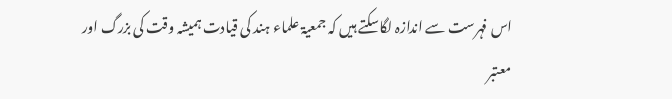اس فہرست سے اندازہ لگاسکتے ہیں کہ جمعیۃ علماء ہند کی قیادت ہمیشہ وقت کی بزرگ اور معتبر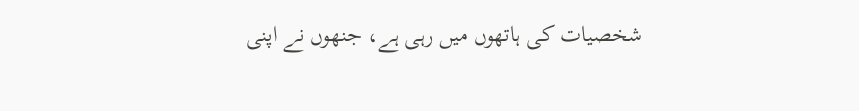شخصیات کی ہاتھوں میں رہی ہے، جنھوں نے اپنی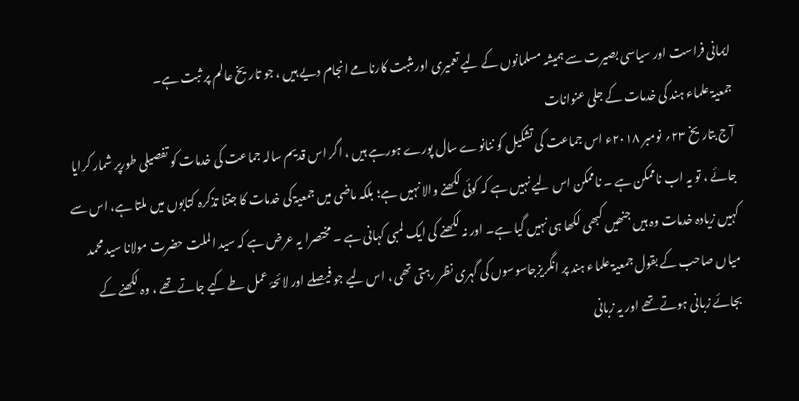ایمانی فراست اور سیاسی بصیرت سے ہمیشہ مسلمانوں کے لیے تعمیری اور مثبت کارنامے انجام دیے ہیں ، جو تاریخ عالم پر ثبت ہے۔
جمعیۃ علماء ہند کی خدمات کے جلی عنوانات
آج بتاریخ ۲۳؍ نومبر ۲۰۱۸ء اس جماعت کی تشکیل کو ننانوے سال پورے ہورہے ہیں ، اگر اس قدیم سالہ جماعت کی خدمات کو تفصیلی طورپر شمار کرایا جائے ، تو یہ اب ناممکن ہے ۔ ناممکن اس لیے نہیں ہے کہ کوئی لکھنے والا نہیں ہے؛ بلکہ ماضی میں جمعیۃ کی خدمات کا جتنا تذکرہ کتابوں میں ملتا ہے، اس سے کہیں زیادہ خدمات وہ ہیں جنھیں کبھی لکھا ہی نہیں گیا ہے۔ اور نہ لکھنے کی ایک لمبی کہانی ہے ۔ مختصرا یہ عرض ہے کہ سید الملت حضرت مولانا سید محمد میاں صاحب کے بقول جمعیۃ علماء ہند پر انگریزجاسوسوں کی گہری نظر رہتی تھی ، اس لیے جو فیصلے اور لائحۂ عمل طے کیے جاتے تھے ، وہ لکھنے کے بجائے زبانی ہوتے تھے اور یہ زبانی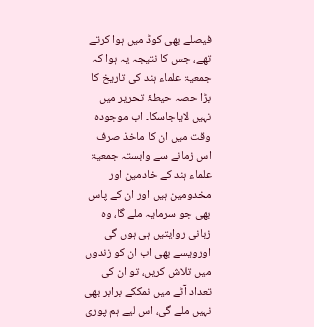فیصلے بھی کوڈ میں ہوا کرتے تھے، جس کا نتیجہ یہ ہوا کہ جمعیۃ علماء ہند کی تاریخ کا بڑا حصہ حیطۂ تحریر میں نہیں لایاجاسکا۔ اب موجودہ وقت میں ان کا ماخذ صرف اس زمانے سے وابستہ جمعیۃ علماء ہند کے خادمین اور مخدومین ہیں اور ان کے پاس بھی جو سرمایہ ملے گا، وہ زبانی روایتیں ہی ہوں گی اورویسے بھی اب ان کو زندوں میں تلاش کریں، تو ان کی تعداد آٹے میں نمککے برابر بھی نہیں ملے گی، اس لیے ہم پوری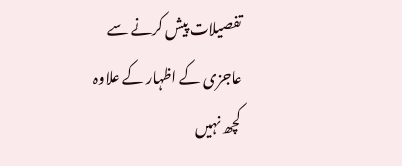تفصیلات پیش کرنے سے عاجزی کے اظہار کے علاوہ کچھ نہیں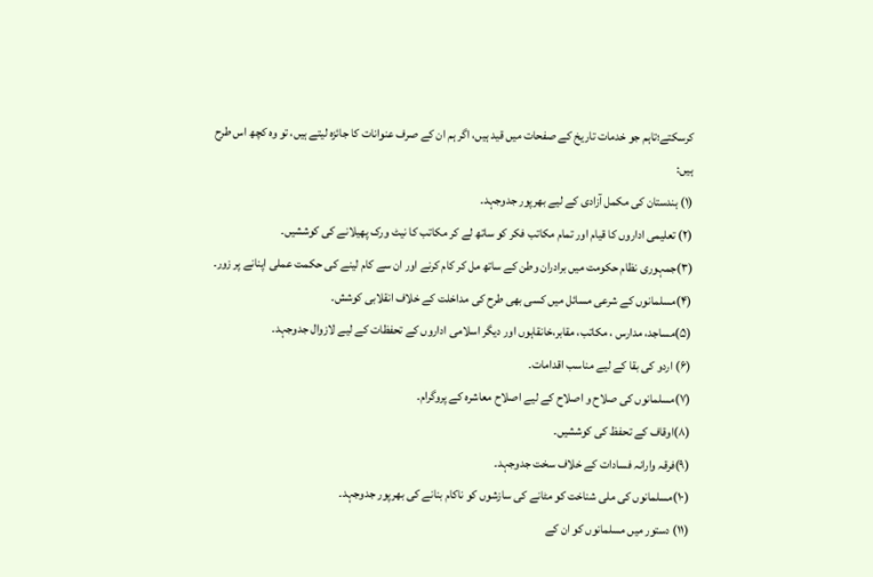کرسکتے؛تاہم جو خدمات تاریخ کے صفحات میں قید ہیں، اگر ہم ان کے صرف عنوانات کا جائزہ لیتے ہیں، تو وہ کچھ اس طرح ہیں:
(۱) ہندستان کی مکمل آزادی کے لیے بھرپور جدوجہد۔
(۲) تعلیمی اداروں کا قیام اور تمام مکاتب فکر کو ساتھ لے کر مکاتب کا نیٹ ورک پھیلانے کی کوششیں۔
(۳)جمہوری نظام حکومت میں برادران وطن کے ساتھ مل کر کام کرنے اور ان سے کام لینے کی حکمت عملی اپنانے پر زور۔
(۴)مسلمانوں کے شرعی مسائل میں کسی بھی طرح کی مداخلت کے خلاف انقلابی کوشش۔
(۵)مساجد، مدارس ، مکاتب، مقابر،خانقاہوں اور دیگر اسلامی اداروں کے تحفظات کے لیے لازوال جدوجہد۔
(۶) اردو کی بقا کے لیے مناسب اقدامات۔
(۷)مسلمانوں کی صلاح و اصلاح کے لیے اصلاح معاشرہ کے پروگرام۔
(۸)اوقاف کے تحفظ کی کوششیں۔
(۹)فرقہ وارانہ فسادات کے خلاف سخت جدوجہد۔
(۱۰)مسلمانوں کی ملی شناخت کو مٹانے کی سازشوں کو ناکام بنانے کی بھرپور جدوجہد۔
(۱۱) دستور میں مسلمانوں کو ان کے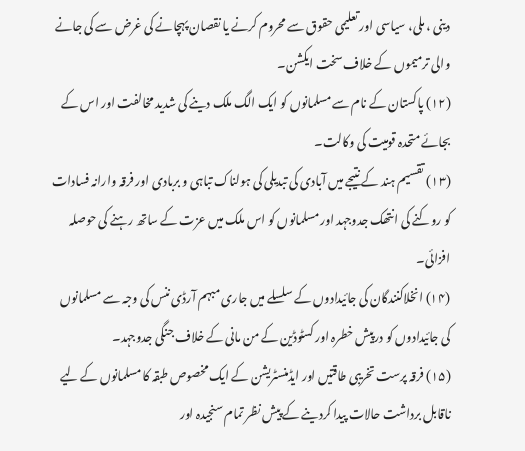دینی ، ملی، سیاسی اور تعلیمی حقوق سے محروم کرنے یا نقصان پہچانے کی غرض سے کی جانے والی ترمیموں کے خلاف سخت ایکشن۔
(۱۲) پاکستان کے نام سے مسلمانوں کو ایک الگ ملک دینے کی شدید مخالفت اور اس کے بجائے متحدہ قومیت کی وکالت۔
(۱۳) تقسیم ہند کے نتیجے میں آبادی کی تبدیلی کی ہولناک تباہی و بربادی اور فرقہ وارانہ فسادات کو روکنے کی انتھک جدوجہد اور مسلمانوں کو اس ملک میں عزت کے ساتھ رہنے کی حوصلہ افزائی۔
(۱۴) انخلاکنندگان کی جائیدادوں کے سلسلے میں جاری مبہم آرڈی ننس کی وجہ سے مسلمانوں کی جائیدادوں کو درپیش خطرہ اور کسٹوڈین کے من مانی کے خلاف جنگی جدوجہد۔
(۱۵) فرقہ پرست تخریبی طاقتیں اور ایڈمنسٹریشن کے ایک مخصوص طبقہ کا مسلمانوں کے لیے ناقابل برداشت حالات پیدا کردینے کے پیش نظر تمام سنجیدہ اور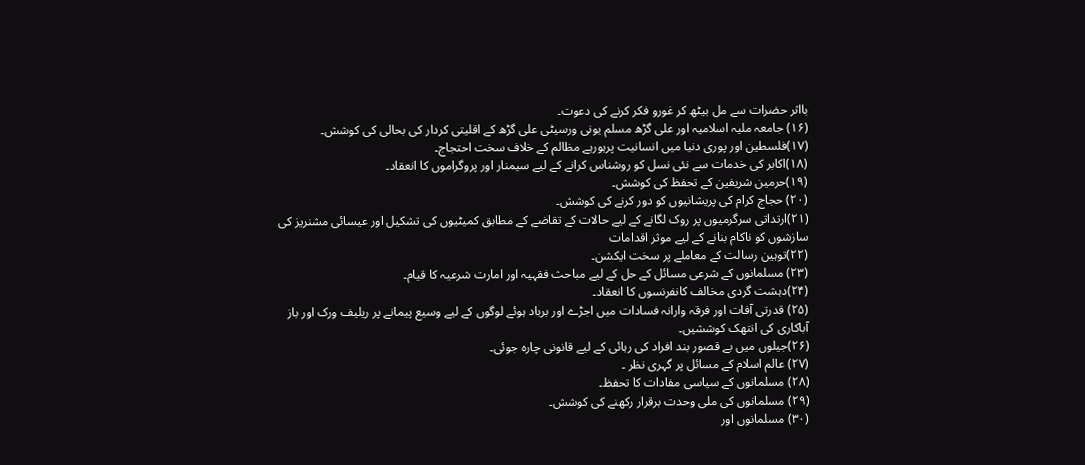بااثر حضرات سے مل بیٹھ کر غورو فکر کرنے کی دعوت۔
(۱۶) جامعہ ملیہ اسلامیہ اور علی گڑھ مسلم یونی ورسیٹی علی گڑھ کے اقلیتی کردار کی بحالی کی کوشش۔
(۱۷)فلسطین اور پوری دنیا میں انسانیت پرہورہے مظالم کے خلاف سخت احتجاج۔
(۱۸)اکابر کی خدمات سے نئی نسل کو روشناس کرانے کے لیے سیمنار اور پروگراموں کا انعقاد۔
(۱۹)حرمین شریفین کے تحفظ کی کوشش۔
(۲۰) حجاج کرام کی پریشانیوں کو دور کرنے کی کوشش۔
(۲۱)ارتداتی سرگرمیوں پر روک لگانے کے لیے حالات کے تقاضے کے مطابق کمیٹیوں کی تشکیل اور عیسائی مشنریز کی سازشوں کو ناکام بنانے کے لیے موثر اقدامات
(۲۲)توہین رسالت کے معاملے پر سخت ایکشن۔
(۲۳) مسلمانوں کے شرعی مسائل کے حل کے لیے مباحث فقہیہ اور امارت شرعیہ کا قیام۔
(۲۴)دہشت گردی مخالف کانفرنسوں کا انعقاد۔
(۲۵) قدرتی آفات اور فرقہ وارانہ فسادات میں اجڑے اور برباد ہوئے لوگوں کے لیے وسیع پیمانے پر ریلیف ورک اور باز آباکاری کی انتھک کوششیں۔
(۲۶)جیلوں میں بے قصور بند افراد کی رہائی کے لیے قانونی چارہ جوئی۔
(۲۷) عالم اسلام کے مسائل پر گہری نظر ۔
(۲۸) مسلمانوں کے سیاسی مفادات کا تحفظ۔
(۲۹) مسلمانوں کی ملی وحدت برقرار رکھنے کی کوشش۔
(۳۰) مسلمانوں اور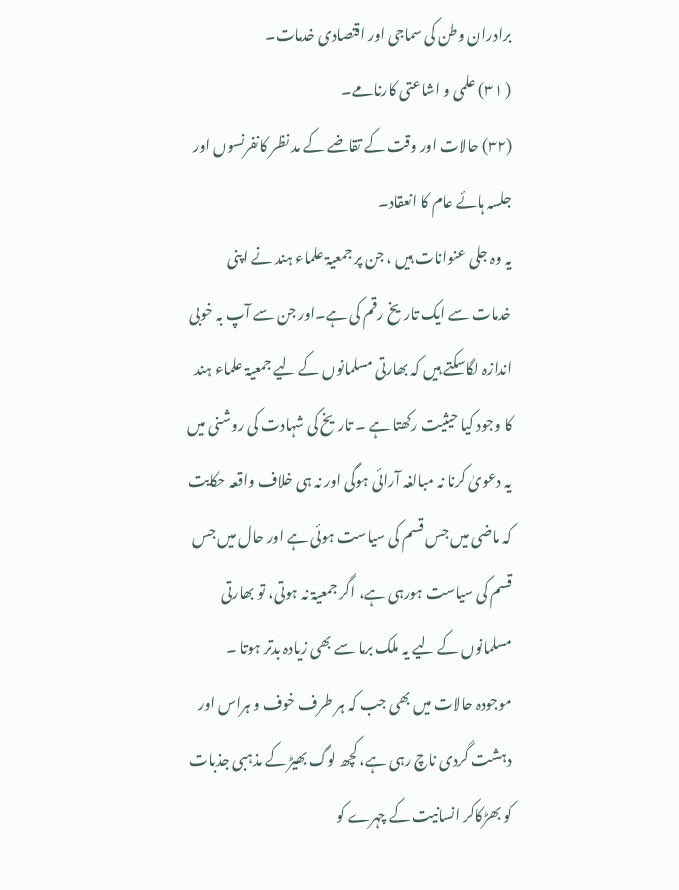برادران وطن کی سماجی اور اقتصادی خدمات۔
( ۳۱) علمی و اشاعتی کارنامے۔
(۳۲) حالات اور وقت کے تقاضے کے مد نظر کانفرنسوں اور جلسہ ہائے عام کا انعقاد۔
یہ وہ جلی عنوانات ہیں ، جن پر جمعیۃ علماء ہند نے اپنی خدمات سے ایک تاریخ رقم کی ہے۔اور جن سے آپ بہ خوبی اندازہ لگاسکتے ہیں کہ بھارتی مسلمانوں کے لیے جمعیۃ علماء ہند کا وجود کیا حیثیت رکھتا ہے ۔ تاریخ کی شہادت کی روشنی میں یہ دعویٰ کرنا نہ مبالغہ آرائی ہوگی اور نہ ہی خلاف واقعہ حکایت کہ ماضی میں جس قسم کی سیاست ہوئی ہے اور حال میں جس قسم کی سیاست ہورہی ہے، اگر جمعیۃ نہ ہوتی، تو بھارتی مسلمانوں کے لیے یہ ملک برما سے بھی زیادہ بدتر ہوتا ۔
موجودہ حالات میں بھی جب کہ ہر طرف خوف و ہراس اور دہشت گردی ناچ رہی ہے، کچھ لوگ بھیڑ کے مذہبی جذبات کو بھڑکاکر انسانیت کے چہرے کو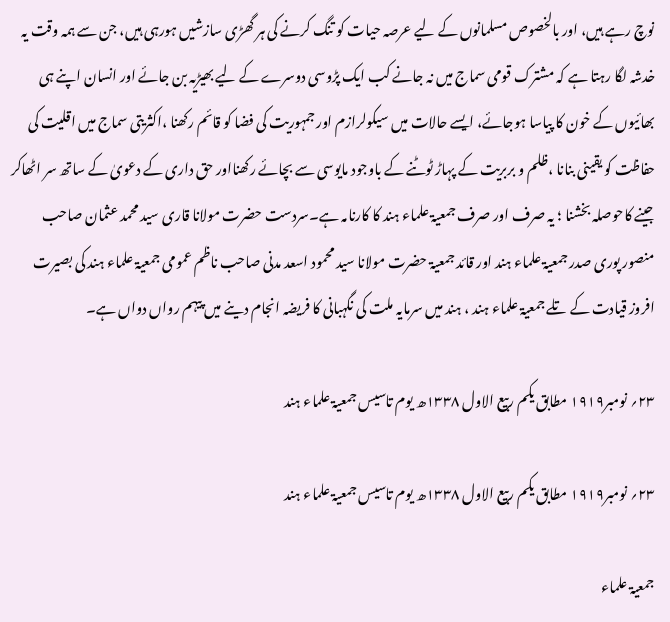نوچ رہے ہیں، اور بالخصوص مسلمانوں کے لیے عرصہ حیات کو تنگ کرنے کی ہر گھڑی سازشیں ہورہی ہیں، جن سے ہمہ وقت یہ خدشہ لگا رہتا ہے کہ مشترک قومی سماج میں نہ جانے کب ایک پڑوسی دوسرے کے لیے بھیڑیہ بن جائے اور انسان اپنے ہی بھائیوں کے خون کا پیاسا ہوجائے، ایسے حالات میں سیکولرازم اور جمہوریت کی فضا کو قائم رکھنا ،اکثریتی سماج میں اقلیت کی حفاظت کو یقینی بنانا ،ظلم و بربریت کے پہاڑ ٹوٹنے کے باوجود مایوسی سے بچائے رکھنااور حق داری کے دعویٰ کے ساتھ سر اٹھاکر جینے کاحوصلہ بخشنا ؛ یہ صرف اور صرف جمعیۃ علماء ہند کا کارنامہ ہے۔سردست حضرت مولانا قاری سید محمد عثمان صاحب منصور پوری صدر جمعیۃ علماء ہند اور قائد جمعیۃ حضرت مولانا سید محمود اسعد مدنی صاحب ناظم عمومی جمعیۃ علماء ہند کی بصیرت افروز قیادت کے تلے جمعیۃ علماء ہند ، ہند میں سرمایہ ملت کی نگہبانی کا فریضہ انجام دینے میں پیہم رواں دواں ہے۔

۲۳؍ نومبر۱۹۱۹ مطابق یکم ربیع الاول ۱۳۳۸ھ یوم تاسیس جمعیۃ علماء ہند

۲۳؍ نومبر۱۹۱۹ مطابق یکم ربیع الاول ۱۳۳۸ھ یوم تاسیس جمعیۃ علماء ہند

جمعیۃ علماء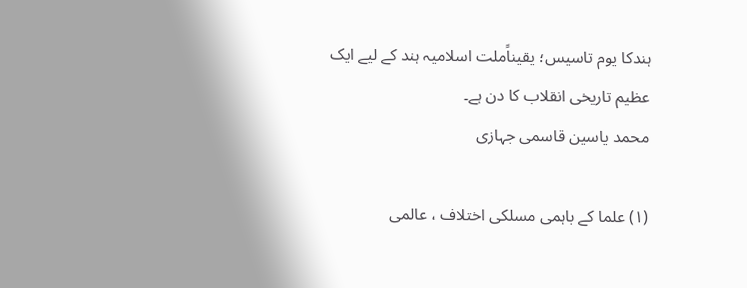ہندکا یوم تاسیس؛ یقیناًملت اسلامیہ ہند کے لیے ایک عظیم تاریخی انقلاب کا دن ہے۔
محمد یاسین قاسمی جہازی

(۱) علما کے باہمی مسلکی اختلاف ، عالمی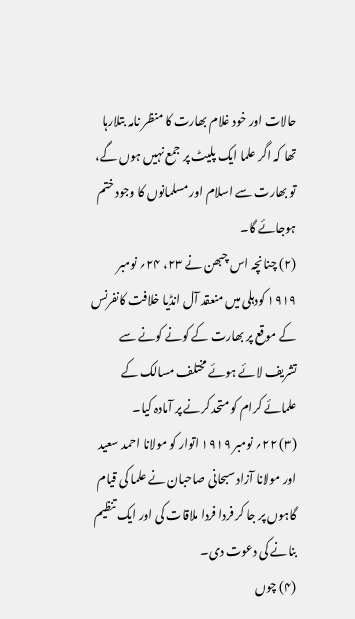حالات اور خود غلام بھارت کا منظر نامہ بتلارہا تھا کہ اگر علما ایک پلیٹ پر جمع نہیں ہوں گے، تو بھارت سے اسلام اور مسلمانوں کا وجود ختم ہوجائے گا۔
(۲) چنانچہ اس چبھن نے ۲۳، ۲۴؍ نومبر ۱۹۱۹ کودہلی میں منعقد آل انڈیا خلافت کانفرنس کے موقع پر بھارت کے کونے کونے سے تشریف لائے ہوئے مختلف مسالک کے علمائے کرام کو متحد کرنے پر آمادہ کیا۔
(۳) ۲۲؍ نومبر ۱۹۱۹ اتوار کو مولانا احمد سعید اور مولانا آزاد سبحانی صاحبان نے علما کی قیام گاہوں پر جا کر فردا فردا ملاقات کی اور ایک تنظیم بنانے کی دعوت دی۔
(۴) چوں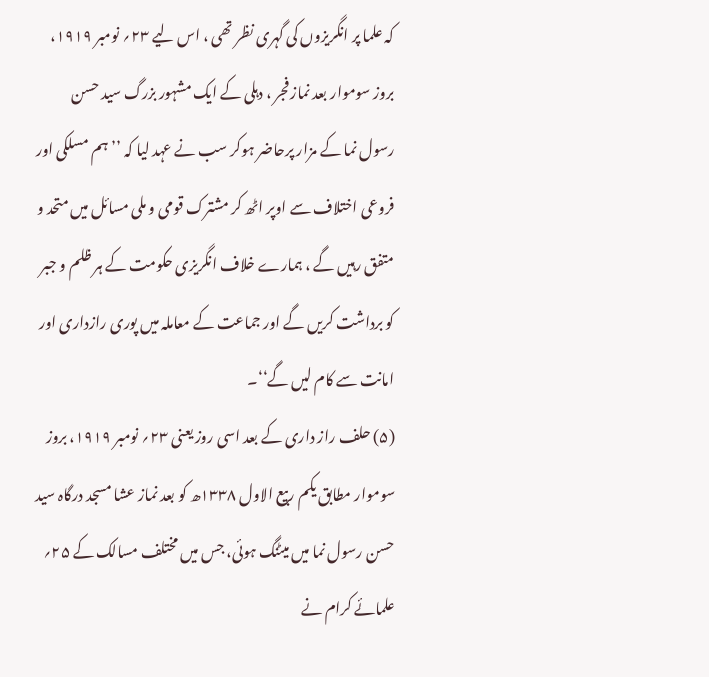کہ علما پر انگریزوں کی گہری نظر تھی ، اس لیے ۲۳؍ نومبر ۱۹۱۹، بروز سوموار بعد نماز فجر ، دہلی کے ایک مشہور بزرگ سید حسن رسول نما کے مزار پرحاضر ہوکر سب نے عہد لیا کہ ’’ ہم مسلکی اور فروعی اختلاف سے اوپر اٹھ کر مشترک قومی و ملی مسائل میں متحد و متفق رہیں گے ، ہمارے خلاف انگریزی حکومت کے ہر ظلم و جبر کو برداشت کریں گے اور جماعت کے معاملہ میں پوری رازداری اور امانت سے کام لیں گے‘‘۔
(۵) حلف راز داری کے بعد اسی روز یعنی ۲۳؍ نومبر ۱۹۱۹، بروز سوموار مطابق یکم ربیع الاول ۱۳۳۸ھ کو بعد نماز عشا مسجد درگاہ سید حسن رسول نما میں میٹنگ ہوئی، جس میں مختلف مسالک کے ۲۵؍ علمائے کرام نے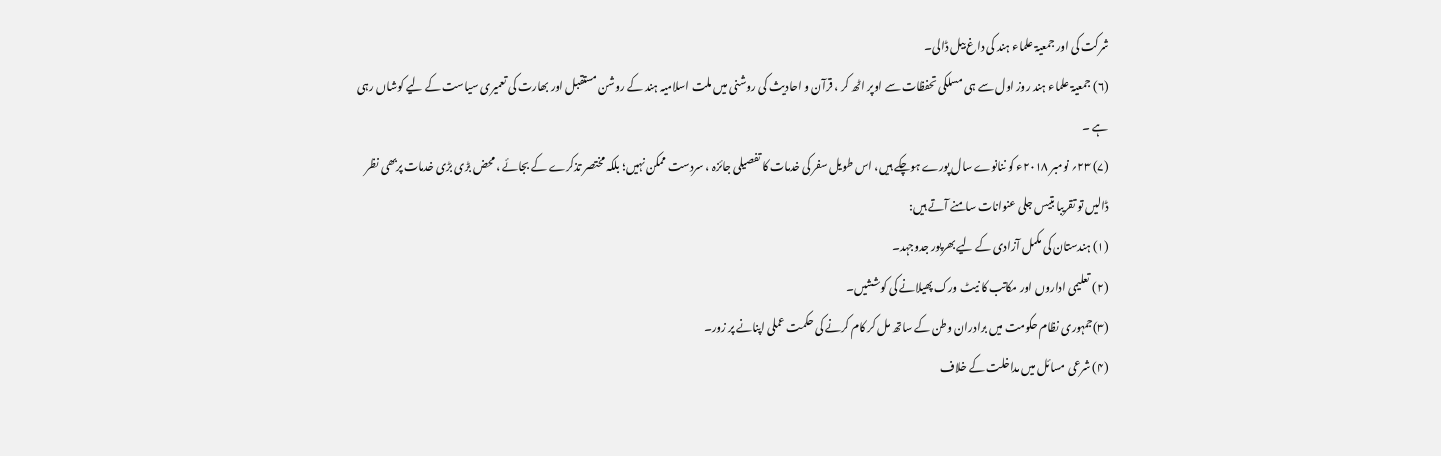شرکت کی اور جمعیۃ علماء ہند کی داغ بیل ڈالی۔
(۶) جمعیۃ علماء ہند روز اول سے ہی مسلکی تحفظات سے اوپر اٹھ کر ، قرآن و احادیث کی روشنی میں ملت اسلامیہ ہند کے روشن مستقبل اور بھارت کی تعمیری سیاست کے لیے کوشاں رہی ہے ۔
(۷) ۲۳؍ نومبر ۲۰۱۸ء کو ننانوے سال پورے ہوچکے ہیں، اس طویل سفر کی خدمات کا تفصیلی جائزہ ، سردست ممکن نہیں؛ بلکہ مختصر تذکرے کے بجائے ، محض بڑی بڑی خدمات پربھی نظر ڈالیں تو تقریبا بتیس جلی عنوانات سامنے آتے ہیں:
(۱) ہندستان کی مکمل آزادی کے لیے بھرپور جدوجہد۔
(۲) تعلیمی اداروں اور مکاتب کا نیٹ ورک پھیلانے کی کوششیں۔
(۳)جمہوری نظام حکومت میں برادران وطن کے ساتھ مل کر کام کرنے کی حکمت عملی اپنانے پر زور۔
(۴) شرعی مسائل میں مداخلت کے خلاف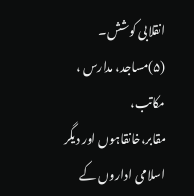انقلابی کوشش۔
(۵)مساجد، مدارس ، مکاتب، مقابر،خانقاہوں اور دیگر اسلامی اداروں کے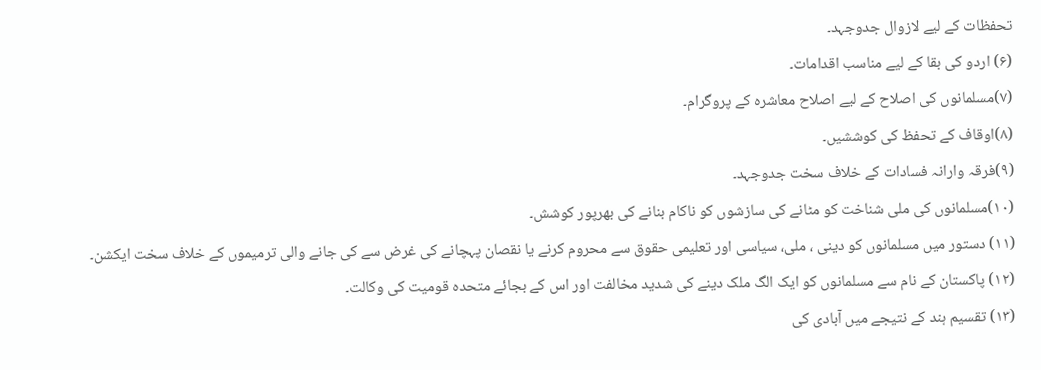تحفظات کے لیے لازوال جدوجہد۔
(۶) اردو کی بقا کے لیے مناسب اقدامات۔
(۷)مسلمانوں کی اصلاح کے لیے اصلاح معاشرہ کے پروگرام۔
(۸)اوقاف کے تحفظ کی کوششیں۔
(۹)فرقہ وارانہ فسادات کے خلاف سخت جدوجہد۔
(۱۰)مسلمانوں کی ملی شناخت کو مٹانے کی سازشوں کو ناکام بنانے کی بھرپور کوشش۔
(۱۱) دستور میں مسلمانوں کو دینی ، ملی، سیاسی اور تعلیمی حقوق سے محروم کرنے یا نقصان پہچانے کی غرض سے کی جانے والی ترمیموں کے خلاف سخت ایکشن۔
(۱۲) پاکستان کے نام سے مسلمانوں کو ایک الگ ملک دینے کی شدید مخالفت اور اس کے بجائے متحدہ قومیت کی وکالت۔
(۱۳) تقسیم ہند کے نتیجے میں آبادی کی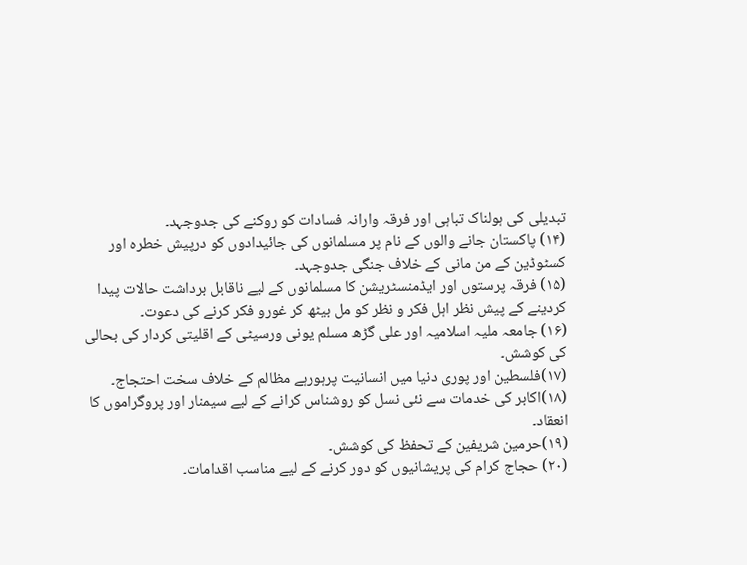تبدیلی کی ہولناک تباہی اور فرقہ وارانہ فسادات کو روکنے کی جدوجہد۔
(۱۴) پاکستان جانے والوں کے نام پر مسلمانوں کی جائیدادوں کو درپیش خطرہ اور کسٹوڈین کے من مانی کے خلاف جنگی جدوجہد۔
(۱۵) فرقہ پرستوں اور ایڈمنسٹریشن کا مسلمانوں کے لیے ناقابل برداشت حالات پیدا کردینے کے پیش نظر اہل فکر و نظر کو مل بیٹھ کر غورو فکر کرنے کی دعوت۔
(۱۶) جامعہ ملیہ اسلامیہ اور علی گڑھ مسلم یونی ورسیٹی کے اقلیتی کردار کی بحالی کی کوشش۔
(۱۷)فلسطین اور پوری دنیا میں انسانیت پرہورہے مظالم کے خلاف سخت احتجاج۔
(۱۸)اکابر کی خدمات سے نئی نسل کو روشناس کرانے کے لیے سیمنار اور پروگراموں کا انعقاد۔
(۱۹)حرمین شریفین کے تحفظ کی کوشش۔
(۲۰) حجاج کرام کی پریشانیوں کو دور کرنے کے لیے مناسب اقدامات۔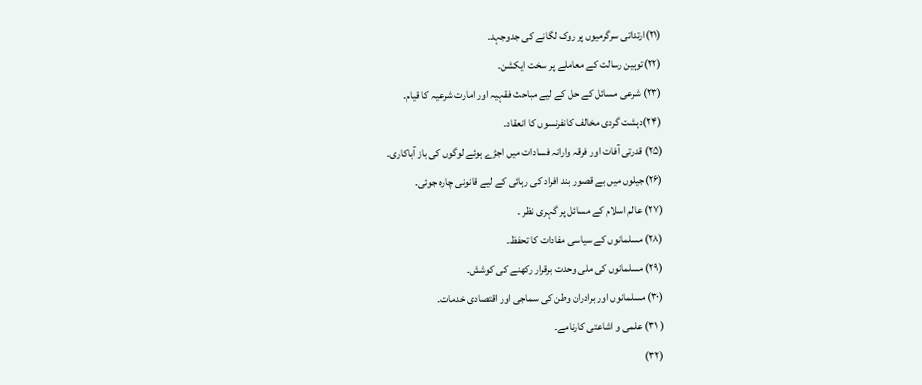(۲۱)ارتداتی سرگرمیوں پر روک لگانے کی جدوجہد۔
(۲۲)توہین رسالت کے معاملے پر سخت ایکشن۔
(۲۳) شرعی مسائل کے حل کے لیے مباحث فقہیہ اور امارت شرعیہ کا قیام۔
(۲۴)دہشت گردی مخالف کانفرنسوں کا انعقاد۔
(۲۵) قدرتی آفات اور فرقہ وارانہ فسادات میں اجڑے ہوئے لوگوں کی باز آباکاری۔
(۲۶)جیلوں میں بے قصور بند افراد کی رہائی کے لیے قانونی چارہ جوئی۔
(۲۷) عالم اسلام کے مسائل پر گہری نظر ۔
(۲۸) مسلمانوں کے سیاسی مفادات کا تحفظ۔
(۲۹) مسلمانوں کی ملی وحدت برقرار رکھنے کی کوشش۔
(۳۰) مسلمانوں اور برادران وطن کی سماجی اور اقتصادی خدمات۔
( ۳۱) علمی و اشاعتی کارنامے۔
(۳۲)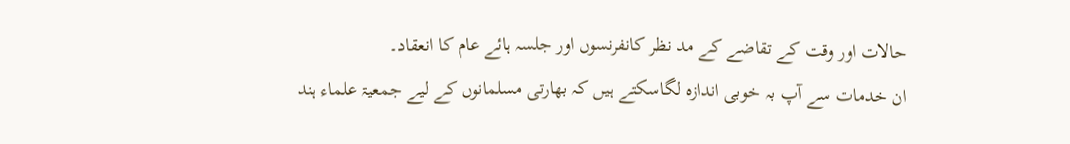حالات اور وقت کے تقاضے کے مد نظر کانفرنسوں اور جلسہ ہائے عام کا انعقاد۔
ان خدمات سے آپ بہ خوبی اندازہ لگاسکتے ہیں کہ بھارتی مسلمانوں کے لیے جمعیۃ علماء ہند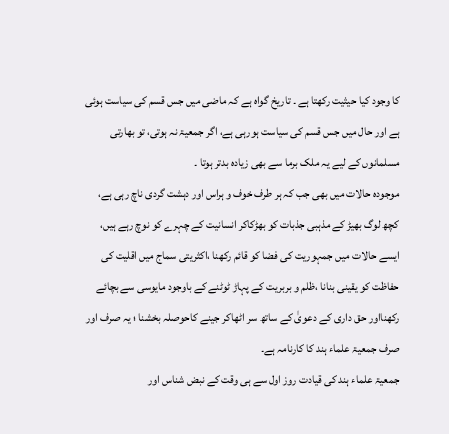کا وجود کیا حیثیت رکھتا ہے ۔ تاریخ گواہ ہے کہ ماضی میں جس قسم کی سیاست ہوئی ہے اور حال میں جس قسم کی سیاست ہورہی ہے، اگر جمعیۃ نہ ہوتی، تو بھارتی مسلمانوں کے لیے یہ ملک برما سے بھی زیادہ بدتر ہوتا ۔
موجودہ حالات میں بھی جب کہ ہر طرف خوف و ہراس اور دہشت گردی ناچ رہی ہے، کچھ لوگ بھیڑ کے مذہبی جذبات کو بھڑکاکر انسانیت کے چہرے کو نوچ رہے ہیں، ایسے حالات میں جمہوریت کی فضا کو قائم رکھنا ،اکثریتی سماج میں اقلیت کی حفاظت کو یقینی بنانا ،ظلم و بربریت کے پہاڑ ٹوٹنے کے باوجود مایوسی سے بچائے رکھنااور حق داری کے دعویٰ کے ساتھ سر اٹھاکر جینے کاحوصلہ بخشنا ؛ یہ صرف اور صرف جمعیۃ علماء ہند کا کارنامہ ہے۔
جمعیۃ علماء ہند کی قیادت روز اول سے ہی وقت کے نبض شناس اور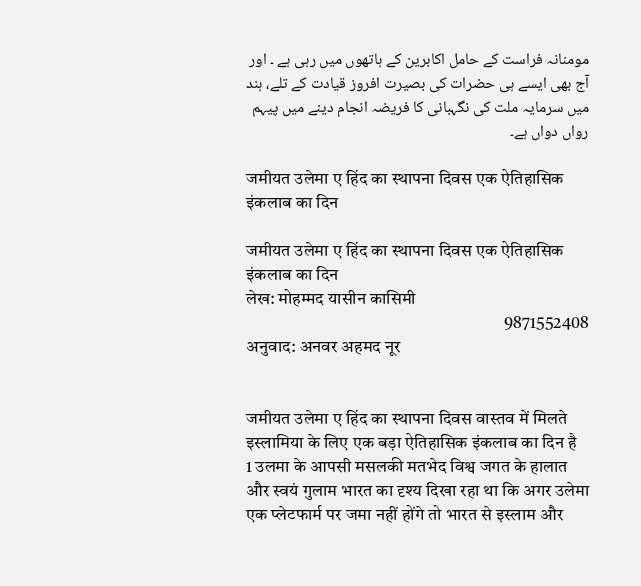مومنانہ فراست کے حامل اکابرین کے ہاتھوں میں رہی ہے ۔ اور آج بھی ایسے ہی حضرات کی بصیرت افروز قیادت کے تلے، ہند میں سرمایہ ملت کی نگہبانی کا فریضہ انجام دینے میں پیہم رواں دواں ہے۔

जमीयत उलेमा ए हिंद का स्थापना दिवस एक ऐतिहासिक इंकलाब का दिन

जमीयत उलेमा ए हिंद का स्थापना दिवस एक ऐतिहासिक इंकलाब का दिन
लेख: मोहम्मद यासीन कासिमी
9871552408
अनुवाद: अनवर अहमद नूर


जमीयत उलेमा ए हिंद का स्थापना दिवस वास्तव में मिलते इस्लामिया के लिए एक बड़ा ऐतिहासिक इंकलाब का दिन है
1 उलमा के आपसी मसलकी मतभेद विश्व जगत के हालात और स्वयं गुलाम भारत का दृश्य दिखा रहा था कि अगर उलेमा एक प्लेटफार्म पर जमा नहीं होंगे तो भारत से इस्लाम और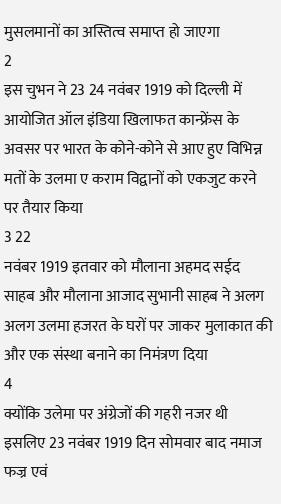मुसलमानों का अस्तित्व समाप्त हो जाएगा
2
इस चुभन ने 23 24 नवंबर 1919 को दिल्ली में आयोजित ऑल इंडिया खिलाफत कान्फ्रेंस के अवसर पर भारत के कोने-कोने से आए हुए विभिन्न मतों के उलमा ए कराम विद्वानों को एकजुट करने पर तैयार किया
3 22
नवंबर 1919 इतवार को मौलाना अहमद सईद साहब और मौलाना आजाद सुभानी साहब ने अलग अलग उलमा हजरत के घरों पर जाकर मुलाकात की और एक संस्था बनाने का निमंत्रण दिया
4
क्योंकि उलेमा पर अंग्रेजों की गहरी नजर थी इसलिए 23 नवंबर 1919 दिन सोमवार बाद नमाज फज्र एवं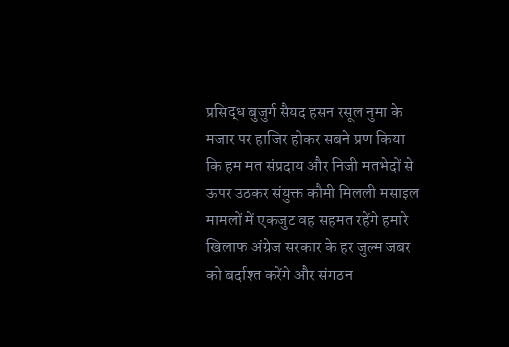प्रसिद्ध बुजुर्ग सैयद हसन रसूल नुमा के मजार पर हाजिर होकर सबने प्रण किया कि हम मत संप्रदाय और निजी मतभेदों से ऊपर उठकर संयुक्त कौमी मिलली मसाइल मामलों में एकजुट वह सहमत रहेंगे हमारे खिलाफ अंग्रेज सरकार के हर जुल्म जबर को बर्दाश्त करेंगे और संगठन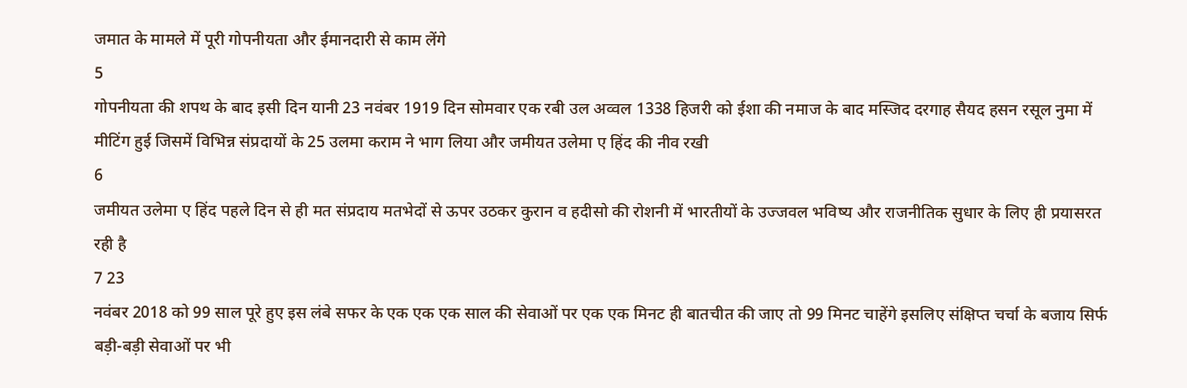जमात के मामले में पूरी गोपनीयता और ईमानदारी से काम लेंगे
5
गोपनीयता की शपथ के बाद इसी दिन यानी 23 नवंबर 1919 दिन सोमवार एक रबी उल अव्वल 1338 हिजरी को ईशा की नमाज के बाद मस्जिद दरगाह सैयद हसन रसूल नुमा में मीटिंग हुई जिसमें विभिन्न संप्रदायों के 25 उलमा कराम ने भाग लिया और जमीयत उलेमा ए हिंद की नीव रखी
6
जमीयत उलेमा ए हिंद पहले दिन से ही मत संप्रदाय मतभेदों से ऊपर उठकर कुरान व हदीसो की रोशनी में भारतीयों के उज्जवल भविष्य और राजनीतिक सुधार के लिए ही प्रयासरत रही है
7 23
नवंबर 2018 को 99 साल पूरे हुए इस लंबे सफर के एक एक एक साल की सेवाओं पर एक एक मिनट ही बातचीत की जाए तो 99 मिनट चाहेंगे इसलिए संक्षिप्त चर्चा के बजाय सिर्फ बड़ी-बड़ी सेवाओं पर भी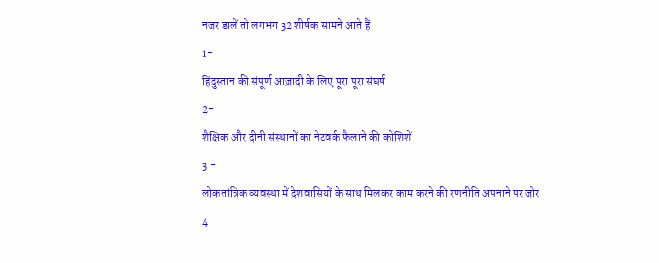नजर डालें तो लगभग 32 शीर्षक सामने आते हैं
1-
हिंदुस्तान की संपूर्ण आज़ादी के लिए पूरा पूरा संघर्ष
2-
शैक्षिक और दीनी संस्थानों का नेटवर्क फैलाने की कोशिशें
3 -
लोकतांत्रिक व्यवस्था में देशवासियों के साथ मिलकर काम करने की रणनीति अपनाने पर जोर
4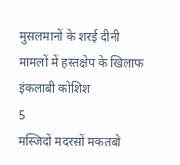मुसलमानों के शरई दीनी मामलों में हस्तक्षेप के खिलाफ इंकलाबी कोशिश
5
मस्जिदों मदरसों मकतबो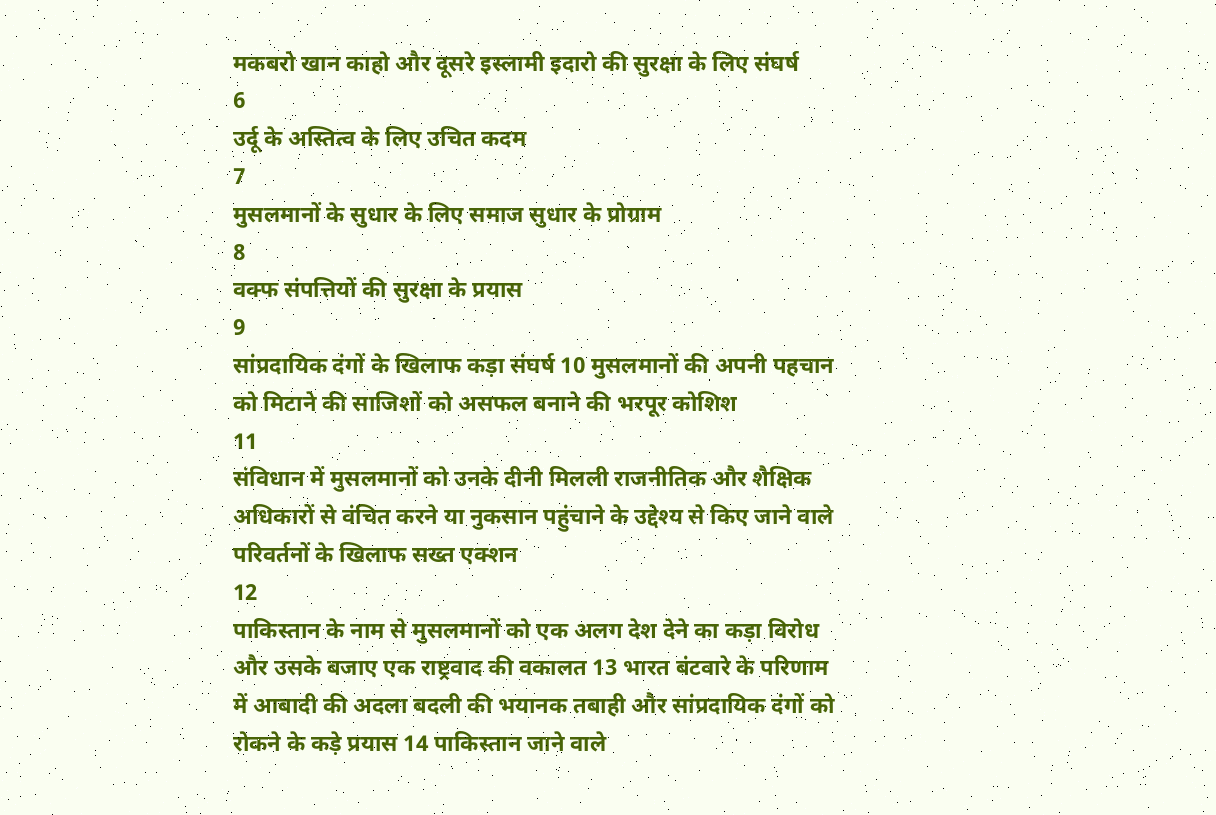मकबरो खान काहो और दूसरे इस्लामी इदारो की सुरक्षा के लिए संघर्ष
6
उर्दू के अस्तित्व के लिए उचित कदम
7
मुसलमानों के सुधार के लिए समाज सुधार के प्रोग्राम
8
वक्फ संपत्तियों की सुरक्षा के प्रयास
9
सांप्रदायिक दंगों के खिलाफ कड़ा संघर्ष 10 मुसलमानों की अपनी पहचान को मिटाने की साजिशों को असफल बनाने की भरपूर कोशिश
11
संविधान में मुसलमानों को उनके दीनी मिलली राजनीतिक और शैक्षिक अधिकारों से वंचित करने या नुकसान पहुंचाने के उद्देश्य से किए जाने वाले परिवर्तनों के खिलाफ सख्त एक्शन
12
पाकिस्तान के नाम से मुसलमानों को एक अलग देश देने का कड़ा विरोध और उसके बजाए एक राष्ट्रवाद की वकालत 13 भारत बंटवारे के परिणाम में आबादी की अदला बदली की भयानक तबाही और सांप्रदायिक दंगों को रोकने के कड़े प्रयास 14 पाकिस्तान जाने वाले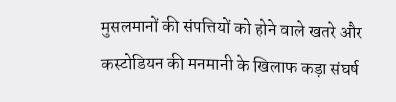मुसलमानों की संपत्तियों को होने वाले खतरे और कस्टोडियन की मनमानी के खिलाफ कड़ा संघर्ष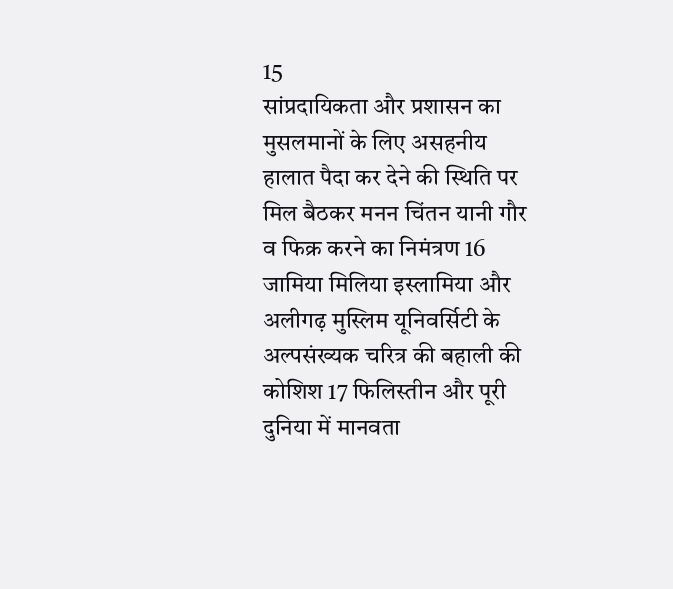15
सांप्रदायिकता और प्रशासन का मुसलमानों के लिए असहनीय हालात पैदा कर देने की स्थिति पर मिल बैठकर मनन चिंतन यानी गौर व फिक्र करने का निमंत्रण 16 जामिया मिलिया इस्लामिया और अलीगढ़ मुस्लिम यूनिवर्सिटी के अल्पसंख्यक चरित्र की बहाली की कोशिश 17 फिलिस्तीन और पूरी दुनिया में मानवता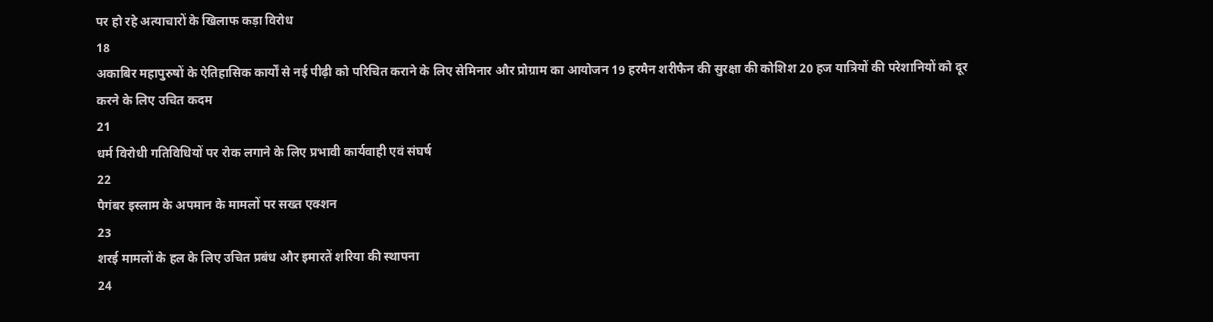पर हो रहे अत्याचारों के खिलाफ कड़ा विरोध
18
अकाबिर महापुरुषों के ऐतिहासिक कार्यों से नई पीढ़ी को परिचित कराने के लिए सेमिनार और प्रोग्राम का आयोजन 19 हरमैन शरीफैन की सुरक्षा की कोशिश 20 हज यात्रियों की परेशानियों को दूर करने के लिए उचित कदम
21
धर्म विरोधी गतिविधियों पर रोक लगाने के लिए प्रभावी कार्यवाही एवं संघर्ष
22
पैगंबर इस्लाम के अपमान के मामलों पर सख्त एक्शन
23
शरई मामलों के हल के लिए उचित प्रबंध और इमारतें शरिया की स्थापना
24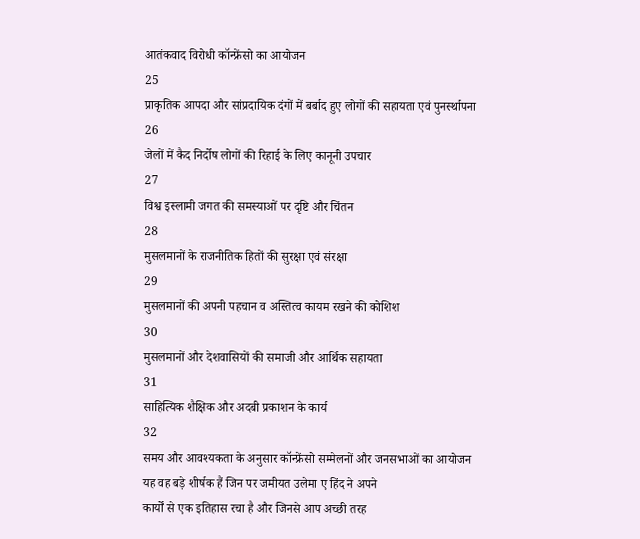आतंकवाद विरोधी कॉन्फ्रेंसो का आयोजन
25
प्राकृतिक आपदा और सांप्रदायिक दंगों में बर्बाद हुए लोगों की सहायता एवं पुनर्स्थापना
26
जेलों में कैद निर्दोष लोगों की रिहाई के लिए कानूनी उपचार
27
विश्व इस्लामी जगत की समस्याओं पर दृष्टि और चिंतन
28
मुसलमानों के राजनीतिक हितों की सुरक्षा एवं संरक्षा
29
मुसलमानों की अपनी पहचान व अस्तित्व कायम रखने की कोशिश
30
मुसलमानों और देशवासियों की समाजी और आर्थिक सहायता
31
साहित्यिक शैक्षिक और अदबी प्रकाशन के कार्य
32
समय और आवश्यकता के अनुसार कॉन्फ्रेंसो सम्मेलनों और जनसभाओं का आयोजन
यह वह बड़े शीर्षक हैं जिन पर जमीयत उलेमा ए हिंद ने अपने
कार्यों से एक इतिहास रचा है और जिनसे आप अच्छी तरह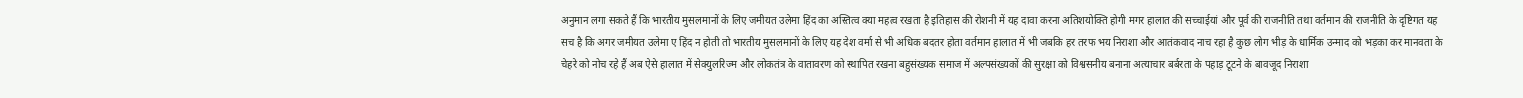अनुमान लगा सकते हैं कि भारतीय मुसलमानों के लिए जमीयत उलेमा हिंद का अस्तित्व क्या महत्व रखता है इतिहास की रोशनी में यह दावा करना अतिशयोक्ति होगी मगर हालात की सच्चाईयां और पूर्व की राजनीति तथा वर्तमान की राजनीति के दृष्टिगत यह सच है कि अगर जमीयत उलेमा ए हिंद न होती तो भारतीय मुसलमानों के लिए यह देश वर्मा से भी अधिक बदतर होता वर्तमान हालात में भी जबकि हर तरफ भय निराशा और आतंकवाद नाच रहा है कुछ लोग भीड़ के धार्मिक उन्माद को भड़का कर मानवता के चेहरे को नोच रहे हैं अब ऐसे हालात में सेक्युलरिज्म और लोकतंत्र के वातावरण को स्थापित रखना बहुसंख्यक समाज में अल्पसंख्यकों की सुरक्षा को विश्वसनीय बनाना अत्याचार बर्बरता के पहाड़ टूटने के बावजूद निराशा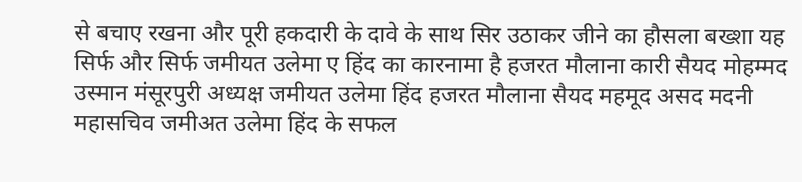से बचाए रखना और पूरी हकदारी के दावे के साथ सिर उठाकर जीने का हौसला बख्शा यह सिर्फ और सिर्फ जमीयत उलेमा ए हिंद का कारनामा है हजरत मौलाना कारी सैयद मोहम्मद उस्मान मंसूरपुरी अध्यक्ष जमीयत उलेमा हिंद हजरत मौलाना सैयद महमूद असद मदनी महासचिव जमीअत उलेमा हिंद के सफल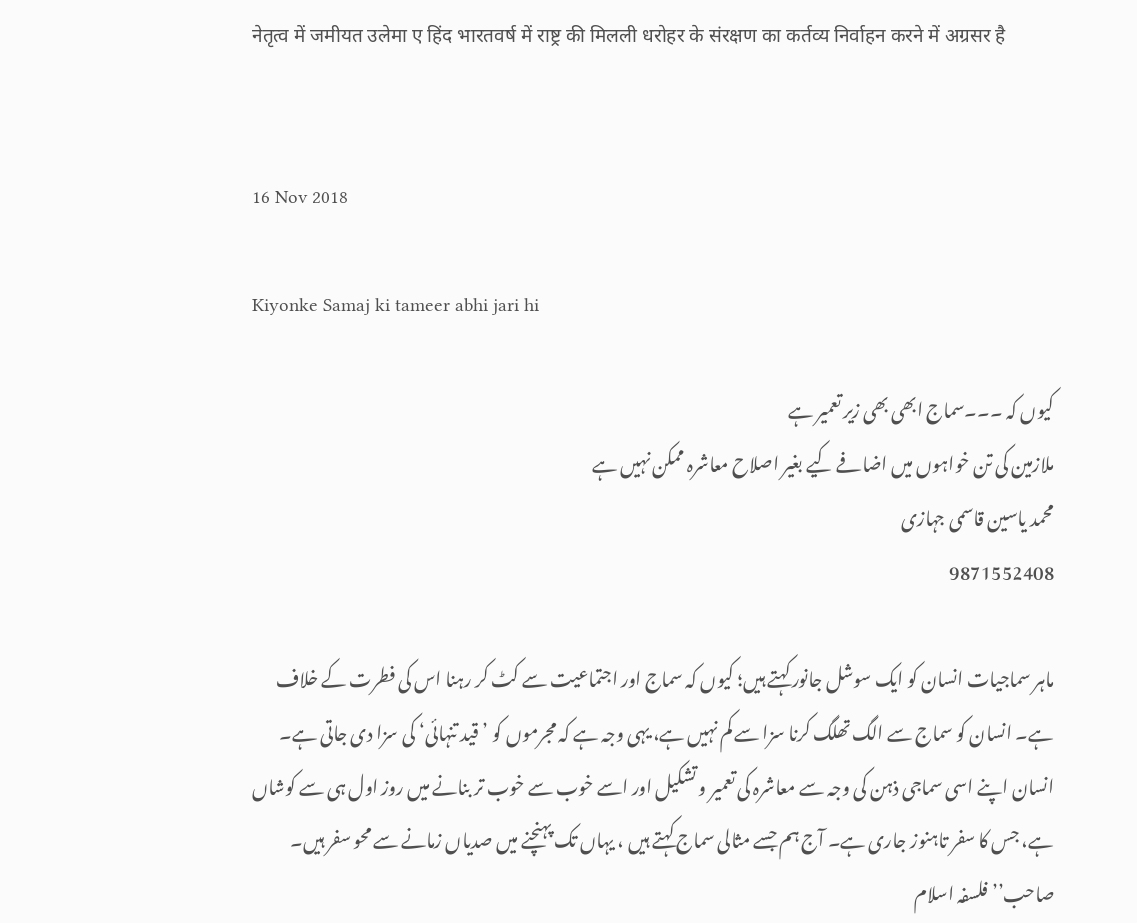नेतृत्व में जमीयत उलेमा ए हिंद भारतवर्ष में राष्ट्र की मिलली धरोहर के संरक्षण का कर्तव्य निर्वाहन करने में अग्रसर है


16 Nov 2018

Kiyonke Samaj ki tameer abhi jari hi

کیوں کہ ۔۔۔سماج ابھی بھی زیر تعمیر ہے
ملازمین کی تن خواہوں میں اضافے کیے بغیر اصلاح معاشرہ ممکن نہیں ہے
محمد یاسین قاسمی جہازی
9871552408

ماہر سماجیات انسان کو ایک سوشل جانور کہتے ہیں؛ کیوں کہ سماج اور اجتماعیت سے کٹ کر رہنا اس کی فطرت کے خلاف ہے۔ انسان کو سماج سے الگ تھلگ کرنا سزا سے کم نہیں ہے، یہی وجہ ہے کہ مجرموں کو ’قید تنہائی‘ کی سزا دی جاتی ہے۔
انسان اپنے اسی سماجی ذہن کی وجہ سے معاشرہ کی تعمیر و تشکیل اور اسے خوب سے خوب تر بنانے میں روز اول ہی سے کوشاں ہے، جس کا سفر تاہنوز جاری ہے۔ آج ہم جسے مثالی سماج کہتے ہیں ، یہاں تک پہنچنے میں صدیاں زمانے سے محو سفر ہیں۔ صاحب’’ فلسفہ اسلام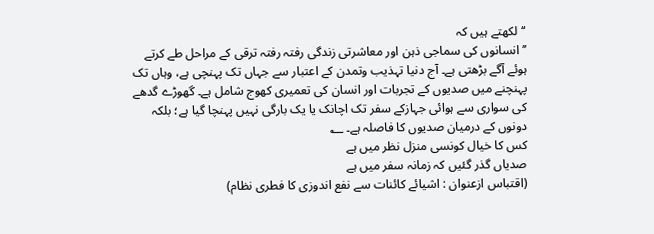‘‘لکھتے ہیں کہ
’’انسانوں کی سماجی ذہن اور معاشرتی زندگی رفتہ رفتہ ترقی کے مراحل طے کرتے ہوئے آگے بڑھتی ہے۔ آج دنیا تہذیب وتمدن کے اعتبار سے جہاں تک پہنچی ہے، وہاں تک پہنچنے میں صدیوں کے تجربات اور انسان کی تعمیری کھوج شامل ہے۔ گھوڑے گدھے کی سواری سے ہوائی جہازکے سفر تک اچانک یا یک بارگی نہیں پہنچا گیا ہے؛ بلکہ دونوں کے درمیان صدیوں کا فاصلہ ہے۔ ؂
کس کا خیال کونسی منزل نظر میں ہے
صدیاں گذر گئیں کہ زمانہ سفر میں ہے
(اقتباس ازعنوان : اشیائے کائنات سے نفع اندوزی کا فطری نظام)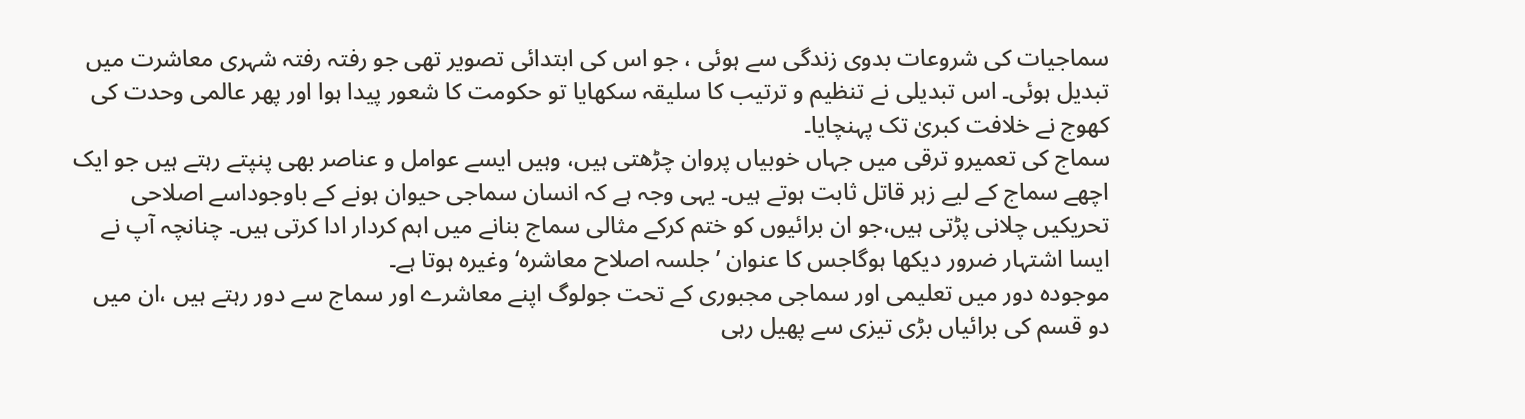سماجیات کی شروعات بدوی زندگی سے ہوئی ، جو اس کی ابتدائی تصویر تھی جو رفتہ رفتہ شہری معاشرت میں تبدیل ہوئی۔ اس تبدیلی نے تنظیم و ترتیب کا سلیقہ سکھایا تو حکومت کا شعور پیدا ہوا اور پھر عالمی وحدت کی کھوج نے خلافت کبریٰ تک پہنچایا۔
سماج کی تعمیرو ترقی میں جہاں خوبیاں پروان چڑھتی ہیں، وہیں ایسے عوامل و عناصر بھی پنپتے رہتے ہیں جو ایک اچھے سماج کے لیے زہر قاتل ثابت ہوتے ہیں۔ یہی وجہ ہے کہ انسان سماجی حیوان ہونے کے باوجوداسے اصلاحی تحریکیں چلانی پڑتی ہیں،جو ان برائیوں کو ختم کرکے مثالی سماج بنانے میں اہم کردار ادا کرتی ہیں۔ چنانچہ آپ نے ایسا اشتہار ضرور دیکھا ہوگاجس کا عنوان ’جلسہ اصلاح معاشرہ‘ وغیرہ ہوتا ہے۔
موجودہ دور میں تعلیمی اور سماجی مجبوری کے تحت جولوگ اپنے معاشرے اور سماج سے دور رہتے ہیں ،ان میں دو قسم کی برائیاں بڑی تیزی سے پھیل رہی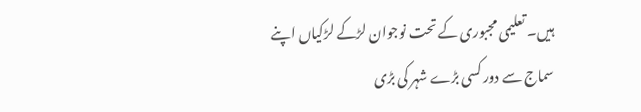ہیں۔ تعلیمی مجبوری کے تحت نوجوان لڑکے لڑکیاں اپنے سماج سے دور کسی بڑے شہر کی بڑی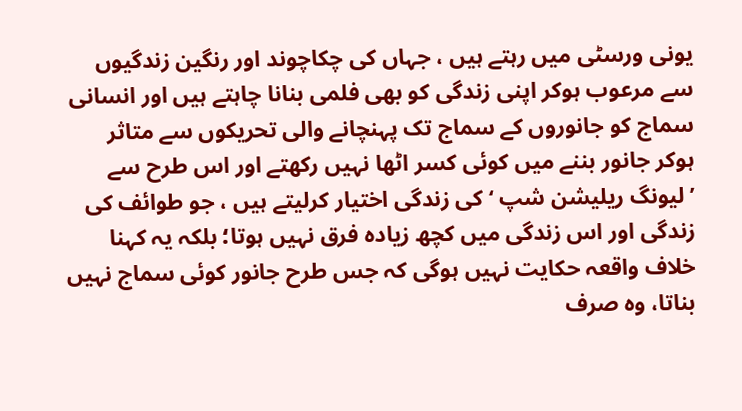یونی ورسٹی میں رہتے ہیں ، جہاں کی چکاچوند اور رنگین زندگیوں سے مرعوب ہوکر اپنی زندگی کو بھی فلمی بنانا چاہتے ہیں اور انسانی سماج کو جانوروں کے سماج تک پہنچانے والی تحریکوں سے متاثر ہوکر جانور بننے میں کوئی کسر اٹھا نہیں رکھتے اور اس طرح سے ’لیونگ ریلیشن شپ ‘ کی زندگی اختیار کرلیتے ہیں ، جو طوائف کی زندگی اور اس زندگی میں کچھ زیادہ فرق نہیں ہوتا؛ بلکہ یہ کہنا خلاف واقعہ حکایت نہیں ہوگی کہ جس طرح جانور کوئی سماج نہیں بناتا، وہ صرف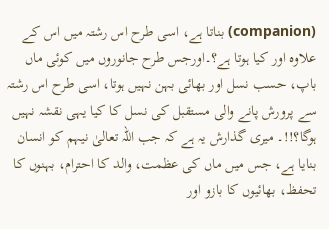(companion) بناتا ہے، اسی طرح اس رشتہ میں اس کے علاوہ اور کیا ہوتا ہے؟۔اورجس طرح جانوروں میں کوئی ماں باپ، حسب نسل اور بھائی بہن نہیں ہوتا، اسی طرح اس رشتہ سے پرورش پانے والی مستقبل کی نسل کا کیا یہی نقشہ نہیں ہوگا؟!!۔ میری گذارش یہ ہے کہ جب اللہ تعالیٰ نیہم کو انسان بنایا ہے، جس میں ماں کی عظمت، والد کا احترام، بہنوں کا تحفظ، بھائیوں کا بازو اور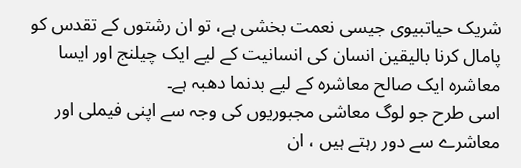شریک حیاتبیوی جیسی نعمت بخشی ہے، تو ان رشتوں کے تقدس کو پامال کرنا بالیقین انسان کی انسانیت کے لیے ایک چیلنج اور ایسا معاشرہ ایک صالح معاشرہ کے لیے بدنما دھبہ ہے۔
اسی طرح جو لوگ معاشی مجبوریوں کی وجہ سے اپنی فیملی اور معاشرے سے دور رہتے ہیں ، ان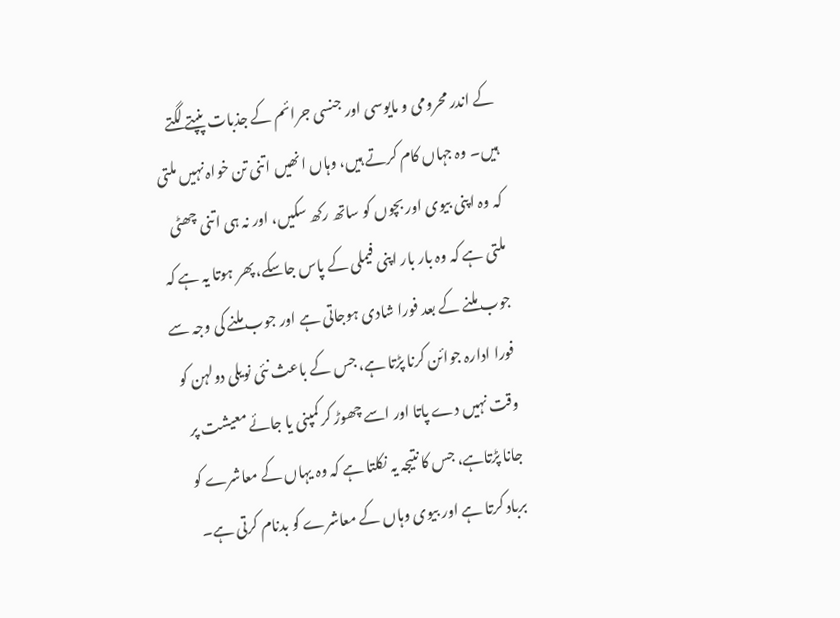کے اندر محرومی و مایوسی اور جنسی جرائم کے جذبات پنپتے لگتے ہیں۔ وہ جہاں کام کرتے ہیں، وہاں انھیں اتنی تن خواہ نہیں ملتی کہ وہ اپنی بیوی اور بچوں کو ساتھ رکھ سکیں، اور نہ ہی اتنی چھٹی ملتی ہے کہ وہ بار بار اپنی فیملی کے پاس جاسکے، پھر ہوتا یہ ہے کہ جوب ملنے کے بعد فورا شادی ہوجاتی ہے اور جوب ملنے کی وجہ سے فورا ادارہ جوائن کرنا پڑتا ہے، جس کے باعث نئی نویلی دولہن کو وقت نہیں دے پاتا اور اسے چھوڑ کر کمپنی یا جائے معیشت پر جانا پڑتاہے، جس کا نتیجہ یہ نکلتا ہے کہ وہ یہاں کے معاشرے کو برباد کرتا ہے اور بیوی وہاں کے معاشرے کو بدنام کرتی ہے۔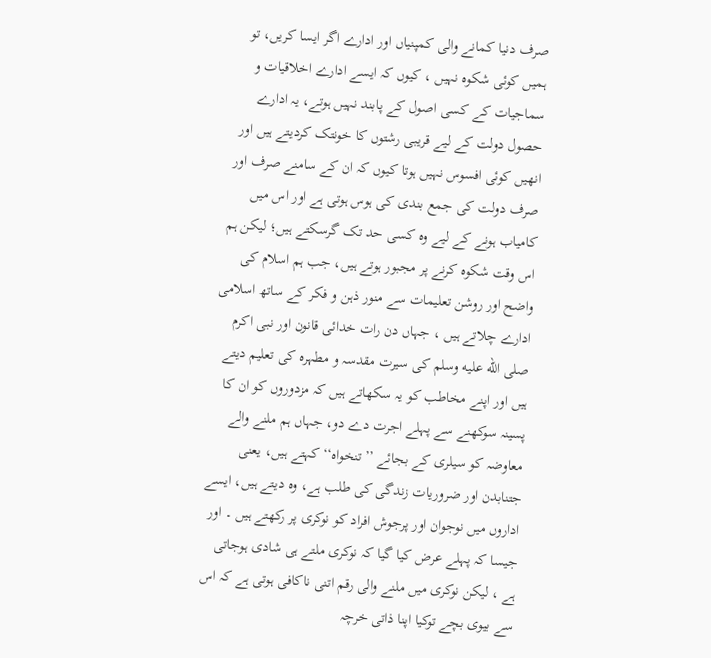صرف دنیا کمانے والی کمپنیاں اور ادارے اگر ایسا کریں، تو ہمیں کوئی شکوہ نہیں ، کیوں کہ ایسے ادارے اخلاقیات و سماجیات کے کسی اصول کے پابند نہیں ہوتے، یہ ادارے حصول دولت کے لیے قریبی رشتوں کا خونتک کردیتے ہیں اور انھیں کوئی افسوس نہیں ہوتا کیوں کہ ان کے سامنے صرف اور صرف دولت کی جمع بندی کی ہوس ہوتی ہے اور اس میں کامیاب ہونے کے لیے وہ کسی حد تک گرسکتے ہیں؛ لیکن ہم اس وقت شکوہ کرنے پر مجبور ہوتے ہیں، جب ہم اسلام کی واضح اور روشن تعلیمات سے منور ذہن و فکر کے ساتھ اسلامی ادارے چلاتے ہیں ، جہاں دن رات خدائی قانون اور نبی اکرم صلى الله عليه وسلم کی سیرت مقدسہ و مطہرہ کی تعلیم دیتے ہیں اور اپنے مخاطب کو یہ سکھاتے ہیں کہ مزدوروں کو ان کا پسینہ سوکھنے سے پہلے اجرت دے دو، جہاں ہم ملنے والے معاوضہ کو سیلری کے بجائے ’’ تنخواہ‘‘ کہتے ہیں، یعنی جتنابدن اور ضروریات زندگی کی طلب ہے، وہ دیتے ہیں، ایسے اداروں میں نوجوان اور پرجوش افراد کو نوکری پر رکھتے ہیں ۔ اور جیسا کہ پہلے عرض کیا گیا کہ نوکری ملتے ہی شادی ہوجاتی ہے ، لیکن نوکری میں ملنے والی رقم اتنی ناکافی ہوتی ہے کہ اس سے بیوی بچے توکیا اپنا ذاتی خرچہ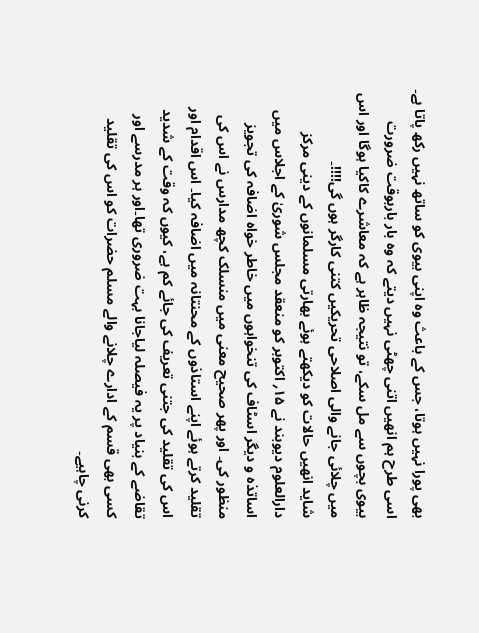بھی پورا نہیں ہوتا، جس کے باعث وہ اپنی بیوی کو ساتھ نہیں رکھ پاتا ہے۔ اسی طرح ہم انھیں اتنی چھٹی نہیں دیتے کہ وہ بار باربوقت ضرورت بیوی بچوں سے مل سکے، تو نتیجہ ظاہر ہے کہ معاشرے کاکیا ہوگا اور اس میں چلائی جانے والی اصلاحی تحریکیں کتنی کارگر ہوں گی!!!!۔
شاید انھیں حالات کو دیکھتے ہوئے بھارتی مسلمانوں کے دینی مرکز دارالعلوم دیوبند نے ۱۵؍ اکتوبر کو منعقد مجلس شوریٰ کے اجلاس میں اساتذہ و دیگر اسٹاف کی تنخواہوں میں خاطر خواہ اضافہ کی تجویز منظور کی۔ اور پھر صحیح معنی میں منسلک کچھ مدارس نے اس کی تقلید کرتے ہوئے اپنے استاذوں کے محنتانہ میں اضافہ کیا۔ اس اقدام اور اس کی تقلید کی جتنی تعریف کی جائے کم ہے، کیوں کہ وقت کے شدید تقاضے کے بنیاد پر یہ فیصلہ لیاجانا بہت ضروری تھا۔اور ہر مدرسے اور کسی بھی قسم کے ادارے چلانے والے مسلم حضرات کو اس کی تقلید کرنی چاہیے۔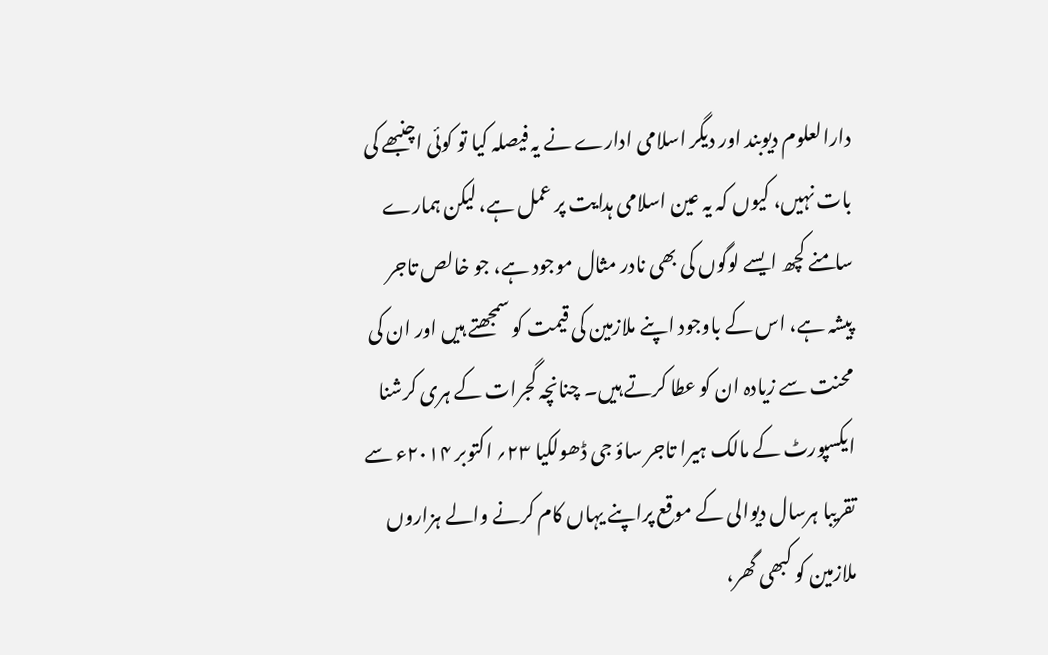دارالعلوم دیوبند اور دیگر اسلامی ادارے نے یہ فیصلہ کیا تو کوئی اچنبھے کی بات نہیں، کیوں کہ یہ عین اسلامی ہدایت پر عمل ہے، لیکن ہمارے سامنے کچھ ایسے لوگوں کی بھی نادر مثال موجود ہے، جو خالص تاجر پیشہ ہے، اس کے باوجود اپنے ملازمین کی قیمت کو سمجھتے ہیں اور ان کی محنت سے زیادہ ان کو عطا کرتے ہیں۔ چنانچہ گجرات کے ہری کرشنا ایکسپورٹ کے مالک ہیرا تاجر ساؤ جی ڈھولکیا ۲۳؍ اکتوبر ۲۰۱۴ء سے تقریبا ہرسال دیوالی کے موقع پراپنے یہاں کام کرنے والے ہزاروں ملازمین کو کبھی گھر،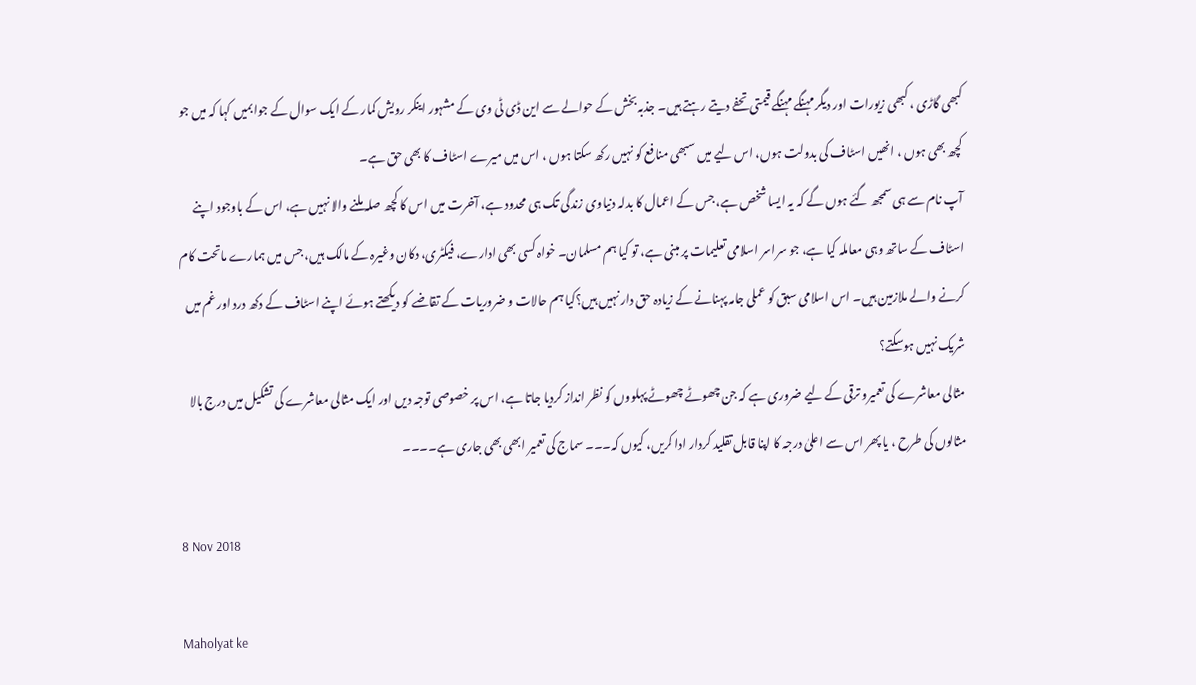کبھی گاڑی ، کبھی زیورات اور دیگر مہنگے مہنگے قیمتی تحفے دیتے رہتے ہیں۔ جذبہ بخش کے حوالے سے این ڈی ٹی وی کے مشہور اینکر رویش کمار کے ایک سوال کے جوابمیں کہا کہ میں جو کچھ بھی ہوں ، انھیں اسٹاف کی بدولت ہوں، اس لیے میں سبھی منافع کو نہیں رکھ سکتا ہوں ، اس میں میرے اسٹاف کا بھی حق ہے۔
آپ نام سے ہی سمجھ گئے ہوں گے کہ یہ ایسا شخص ہے، جس کے اعمال کا بدلہ دنیاوی زندگی تک ہی محدود ہے، آخرت میں اس کا کچھ صلہ ملنے والا نہیں ہے، اس کے باوجود اپنے اسٹاف کے ساتھ وہی معاملہ کیا ہے، جو سراسر اسلامی تعلیمات پر مبنی ہے، تو کیا ہم مسلمان۔ خواہ کسی بھی ادارے، فیکٹری، دکان وغیرہ کے مالک ہیں، جس میں ہمارے ماتحت کام کرنے والے ملازمین ہیں۔ اس اسلامی سبق کو عملی جامہ پہنانے کے زیادہ حق دار نہیں ہیں؟کیا ہم حالات و ضروریات کے تقاضے کو دیکھتے ہوئے اپنے اسٹاف کے دکھ درد اور غم میں شریک نہیں ہوسکتے؟
مثالی معاشرے کی تعمیرو ترقی کے لیے ضروری ہے کہ جن چھوٹے چھوٹے پہلووں کو نظر انداز کردیا جاتا ہے، اس پر خصوصی توجہ دیں اور ایک مثالی معاشرے کی تشکیل میں درج بالا مثالوں کی طرح ، یا پھر اس سے اعلیٰ درجہ کا اپنا قابل تقلید کردار ادا کریں، کیوں کہ۔۔۔ سماج کی تعمیر ابھی بھی جاری ہے۔۔۔۔

8 Nov 2018

Maholyat ke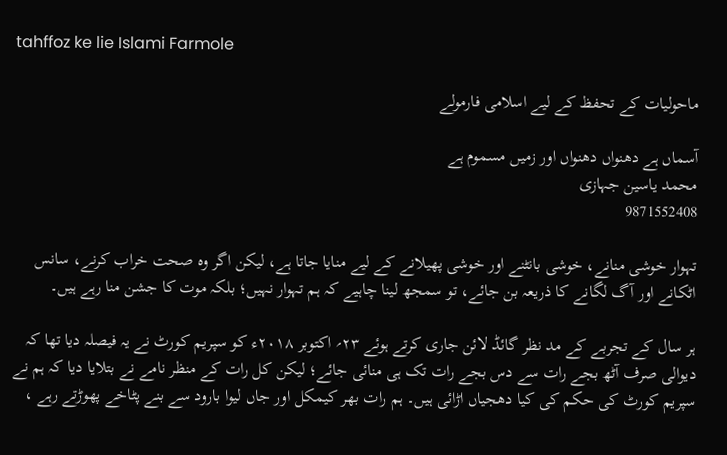tahffoz ke lie Islami Farmole

ماحولیات کے تحفظ کے لیے اسلامی فارمولے

آسماں ہے دھنواں دھنواں اور زمیں مسموم ہے
محمد یاسین جہازی
9871552408

تہوار خوشی منانے، خوشی بانٹنے اور خوشی پھیلانے کے لیے منایا جاتا ہے، لیکن اگر وہ صحت خراب کرنے، سانس اٹکانے اور آگ لگانے کا ذریعہ بن جائے، تو سمجھ لینا چاہیے کہ ہم تہوار نہیں؛ بلکہ موت کا جشن منا رہے ہیں۔

ہر سال کے تجربے کے مد نظر گائڈ لائن جاری کرتے ہوئے ۲۳؍ اکتوبر ۲۰۱۸ء کو سپریم کورٹ نے یہ فیصلہ دیا تھا کہ دیوالی صرف آٹھ بجے رات سے دس بجے رات تک ہی منائی جائے؛ لیکن کل رات کے منظر نامے نے بتلایا دیا کہ ہم نے سپریم کورٹ کی حکم کی کیا دھجیاں اڑائی ہیں۔ ہم رات بھر کیمکل اور جاں لیوا بارود سے بنے پٹاخے پھوڑتے رہے ،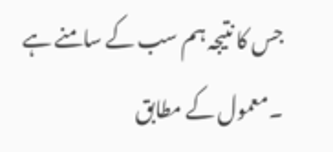جس کا نتیجہ ہم سب کے سامنے ہے ۔معمول کے مطابق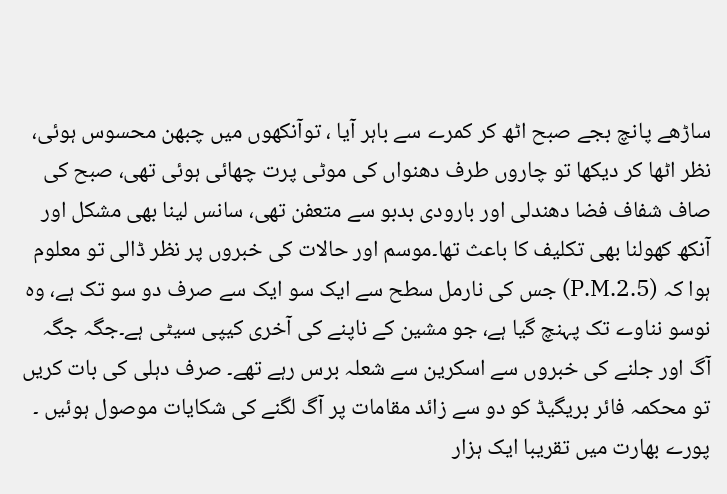ساڑھے پانچ بجے صبح اٹھ کر کمرے سے باہر آیا ، توآنکھوں میں چبھن محسوس ہوئی، نظر اٹھا کر دیکھا تو چاروں طرف دھنواں کی موٹی پرت چھائی ہوئی تھی، صبح کی صاف شفاف فضا دھندلی اور بارودی بدبو سے متعفن تھی، سانس لینا بھی مشکل اور آنکھ کھولنا بھی تکلیف کا باعث تھا۔موسم اور حالات کی خبروں پر نظر ڈالی تو معلوم ہوا کہ (P.M.2.5) جس کی نارمل سطح سے ایک سو ایک سے صرف دو سو تک ہے، وہ نوسو نناوے تک پہنچ گیا ہے، جو مشین کے ناپنے کی آخری کیپی سیٹی ہے۔جگہ جگہ آگ اور جلنے کی خبروں سے اسکرین سے شعلہ برس رہے تھے۔ صرف دہلی کی بات کریں تو محکمہ فائر بریگیڈ کو دو سے زائد مقامات پر آگ لگنے کی شکایات موصول ہوئیں ۔ پورے بھارت میں تقریبا ایک ہزار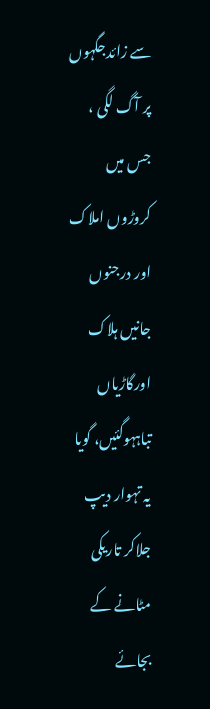سے زائدجگہوں پر آگ لگی ، جس میں کروڑوں املاک اور درجنوں جانیں ہلاک اورگاڑیاں تباہہوگئیں، گویا یہ تہوار دیپ جلاکر تاریکی مٹانے کے بجائے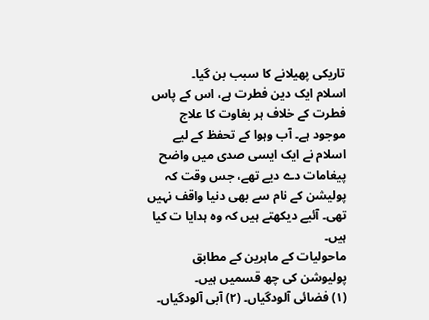تاریکی پھیلانے کا سبب بن گیا۔
اسلام ایک دین فطرت ہے، اس کے پاس فطرت کے خلاف ہر بغاوت کا علاج موجود ہے۔ آب وہوا کے تحفظ کے لیے اسلام نے ایک ایسی صدی میں واضح پیغامات دے دیے تھے، جس وقت کہ پولیشن کے نام سے بھی دنیا واقف نہیں تھی۔ آئیے دیکھتے ہیں کہ وہ ہدایا ت کیا ہیں۔
ماحولیات کے ماہرین کے مطابق پولیوشن کی چھ قسمیں ہیں۔
(۱) فضائی آلودگیاں۔ (۲) آبی آلودگیاں۔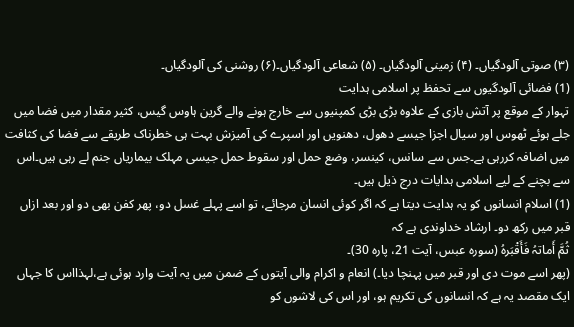(۳) صوتی آلودگیاں۔ (۴) زمینی آلودگیاں۔ (۵) شعاعی آلودگیاں۔(۶) روشنی کی آلودگیاں۔
(1) فضائی آلودگیوں سے تحفظ پر اسلامی ہدایت
تہوار کے موقع پر آتش بازی کے علاوہ بڑی بڑی کمپنیوں سے خارج ہونے والے گرین ہاوس گیس، کثیر مقدار میں فضا میں جلے ہوئے ٹھوس اور سیال اجزا جیسے دھول، دھنویں اور اسپرے کی آمیزش بہت ہی خطرناک طریقے سے فضا کی کثافت میں اضافہ کررہی ہے۔جس سے سانس، کینسر، وضع حمل اور سقوط حمل جیسی مہلک بیماریاں جنم لے رہی ہیں۔اس سے بچنے کے لیے اسلامی ہدایات درج ذیل ہیں۔
(1) اسلام انسانوں کو یہ ہدایت دیتا ہے کہ اگر کوئی انسان مرجائے، تو اسے پہلے غسل دو، پھر کفن بھی دو اور بعد ازاں قبر میں رکھ دو۔ ارشاد خداوندی ہے کہ
ثُمَّ أَماتہُ فَأَقْبَرہُ (سورہ عبس، آیت 21، پارہ 30)۔
(پھر اسے موت دی اور قبر میں پہنچا دیا۔) انعام و اکرام والی آیتوں کے ضمن میں یہ آیت وارد ہوئی ہے،لہذااس کا جہاں ایک مقصد یہ ہے کہ انسانوں کی تکریم ہو، اور اس کی لاشوں کو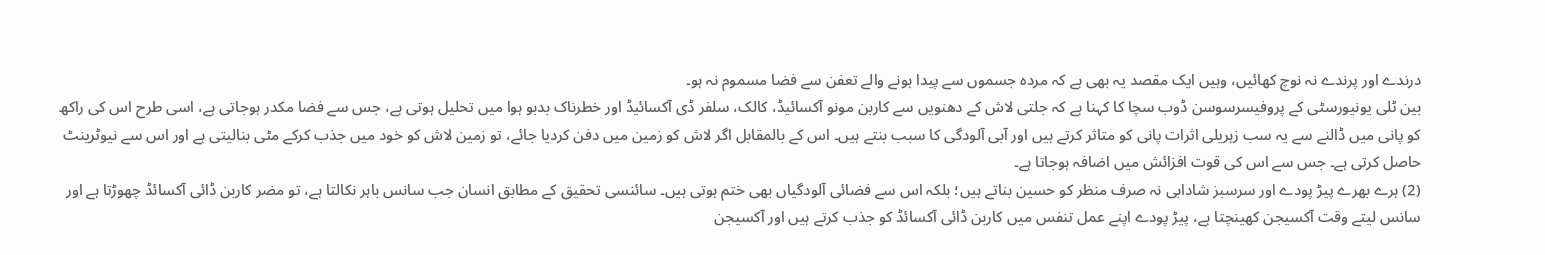درندے اور پرندے نہ نوچ کھائیں، وہیں ایک مقصد یہ بھی ہے کہ مردہ جسموں سے پیدا ہونے والے تعفن سے فضا مسموم نہ ہو۔
بین ٹلی یونیورسٹی کے پروفیسرسوسن ڈوب سچا کا کہنا ہے کہ جلتی لاش کے دھنویں سے کاربن مونو آکسائیڈ، کالک، سلفر ڈی آکسائیڈ اور خطرناک بدبو ہوا میں تحلیل ہوتی ہے، جس سے فضا مکدر ہوجاتی ہے، اسی طرح اس کی راکھ کو پانی میں ڈالنے سے یہ سب زہریلی اثرات پانی کو متاثر کرتے ہیں اور آبی آلودگی کا سبب بنتے ہیں۔ اس کے بالمقابل اگر لاش کو زمین میں دفن کردیا جائے، تو زمین لاش کو خود میں جذب کرکے مٹی بنالیتی ہے اور اس سے نیوٹرینٹ حاصل کرتی ہے۔ جس سے اس کی قوت افزائش میں اضافہ ہوجاتا ہے۔
(2) ہرے بھرے پیڑ پودے اور سرسبز شادابی نہ صرف منظر کو حسین بناتے ہیں؛ بلکہ اس سے فضائی آلودگیاں بھی ختم ہوتی ہیں۔ سائنسی تحقیق کے مطابق انسان جب سانس باہر نکالتا ہے، تو مضر کاربن ڈائی آکسائڈ چھوڑتا ہے اور سانس لیتے وقت آکسیجن کھینچتا ہے، پیڑ پودے اپنے عمل تنفس میں کاربن ڈائی آکسائڈ کو جذب کرتے ہیں اور آکسیجن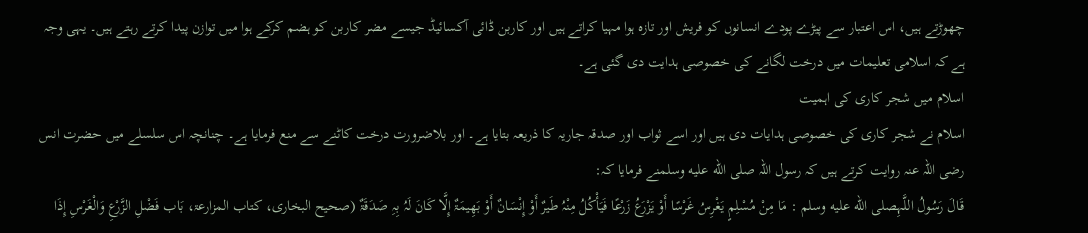چھوڑتے ہیں، اس اعتبار سے پیڑے پودے انسانوں کو فریش اور تازہ ہوا مہیا کراتے ہیں اور کاربن ڈائی آکسائیڈ جیسے مضر کاربن کو ہضم کرکے ہوا میں توازن پیدا کرتے رہتے ہیں۔ یہی وجہ ہے کہ اسلامی تعلیمات میں درخت لگانے کی خصوصی ہدایت دی گئی ہے۔
اسلام میں شجر کاری کی اہمیت
اسلام نے شجر کاری کی خصوصی ہدایات دی ہیں اور اسے ثواب اور صدقہ جاریہ کا ذریعہ بتایا ہے۔ اور بلاضرورت درخت کاٹنے سے منع فرمایا ہے۔ چنانچہ اس سلسلے میں حضرت انس رضی اللہ عنہ روایت کرتے ہیں کہ رسول اللہ صلى الله عليه وسلمنے فرمایا کہ:
قَالَ رَسُولُ اللَّہِصلى الله عليه وسلم : مَا مِنْ مُسْلِمٍ یَغْرِسُ غَرْسًا أَوْ یَزْرَعُ زَرْعًا فَیَأْکُلُ مِنْہُ طَیرٌ أَوْ إِنْسَانٌ أَوْ بَھِیمَۃٌ إِلَّا کَانَ لَہُ بِہِ صَدَقَۃٌ (صحیح البخاری، کتاب المزارعۃ، بَاب فَضْلِ الزَّرْعِ وَالْغَرْسِ إِذَا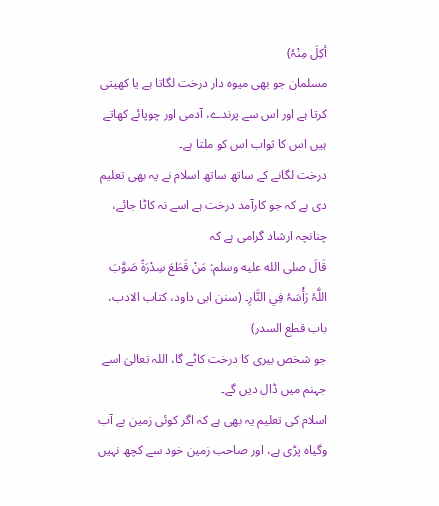أکِلَ مِنْہُ)
مسلمان جو بھی میوہ دار درخت لگاتا ہے یا کھیتی کرتا ہے اور اس سے پرندے، آدمی اور چوپائے کھاتے ہیں اس کا ثواب اس کو ملتا ہے۔
درخت لگانے کے ساتھ ساتھ اسلام نے یہ بھی تعلیم دی ہے کہ جو کارآمد درخت ہے اسے نہ کاٹا جائے، چنانچہ ارشاد گرامی ہے کہ
قَالَ صلى الله عليه وسلم: مَنْ قَطَعَ سِدْرَۃً صَوَّبَ اللَّہُ رَأْسَہُ فِي النَّارِ۔ (سنن ابی داود، کتاب الادب، باب قطع السدر)
جو شخص بیری کا درخت کاٹے گا، اللہ تعالیٰ اسے جہنم میں ڈال دیں گے۔
اسلام کی تعلیم یہ بھی ہے کہ اگر کوئی زمین بے آب وگیاہ پڑی ہے، اور صاحب زمین خود سے کچھ نہیں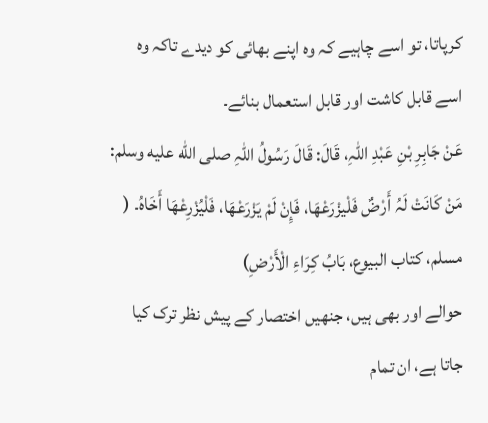کرپاتا، تو اسے چاہیے کہ وہ اپنے بھائی کو دیدے تاکہ وہ اسے قابل کاشت اور قابل استعمال بنائے۔
عَنْ جَابِرِ بْنِ عَبْدِ اللّٰہِ، قَالَ: قَالَ رَسُولُ اللّٰہِ صلى الله عليه وسلم: مَنْ کَانَتْ لَہُ أَرْضٌ فَلْیزْرَعْھَا، فَإِنْ لَمْ یَزْرَعْھَا، فَلْیُزْرِعْھَا أَخَاہُ۔ ( مسلم، کتاب البیوع، بَابُ کِرَاءِ الْأَرْضِ)
حوالے اور بھی ہیں، جنھیں اختصار کے پیش نظر ترک کیا جاتا ہے، ان تمام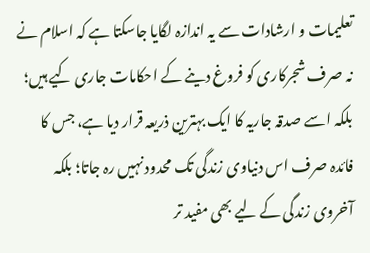تعلیمات و ارشادات سے یہ اندازہ لگایا جاسکتا ہے کہ اسلام نے نہ صرف شجرکاری کو فروغ دینے کے احکامات جاری کیے ہیں؛ بلکہ اسے صدقہ جاریہ کا ایک بہترین ذریعہ قرار دیا ہے، جس کا فائدہ صرف اس دنیاوی زندگی تک محدود نہیں رہ جاتا؛ بلکہ آخروی زندگی کے لیے بھی مفید تر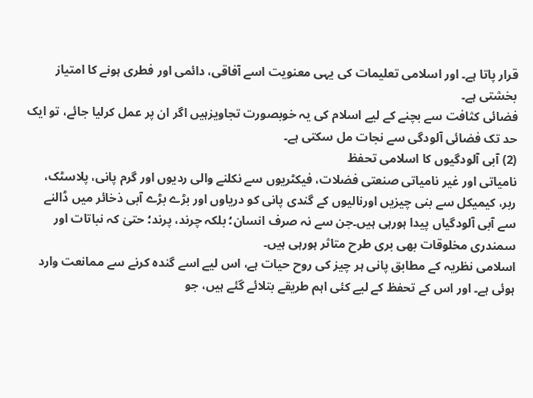قرار پاتا ہے۔ اور اسلامی تعلیمات کی یہی معنویت اسے آفاقی، دائمی اور فطری ہونے کا امتیاز بخشتی ہے۔
فضائی کثافت سے بچنے کے لیے اسلام کی یہ خوبصورت تجاویزہیں اگر ان پر عمل کرلیا جائے، تو ایک حد تک فضائی آلودگی سے نجات مل سکتی ہے۔
(2) آبی آلودگیوں کا اسلامی تحفظ
نامیاتی اور غیر نامیاتی صنعتی فضلات، فیکٹریوں سے نکلنے والی ردیوں اور گرم پانی، پلاسٹک، ربر، کیمیکل سے بنی چیزیں اورنالیوں کے گندی پانی کو دریاوں اور بڑے بڑے آبی ذخائر میں ڈالنے سے آبی آلودگیاں پیدا ہورہی ہیں۔جن سے نہ صرف انسان؛ بلکہ چرند، پرند؛ حتیٰ کہ نباتات اور سمندری مخلوقات بھی بری طرح متاثر ہورہی ہیں۔
اسلامی نظریہ کے مطابق پانی ہر چیز کی روح حیات ہے، اس لیے اسے گندہ کرنے سے ممانعت وارد ہوئی ہے۔ اور اس کے تحفظ کے لیے کئی اہم طریقے بتلائے گئے ہیں، جو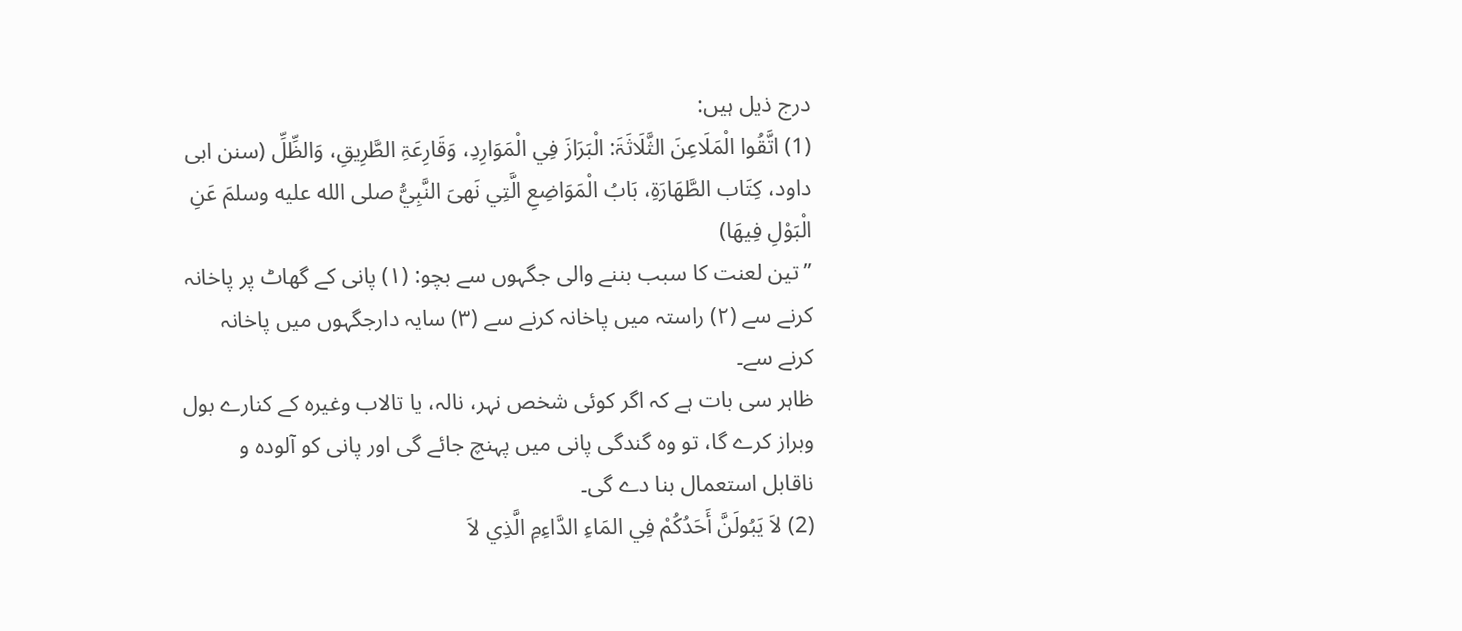درج ذیل ہیں:
(1) اتَّقُوا الْمَلَاعِنَ الثَّلَاثَۃَ: الْبَرَازَ فِي الْمَوَارِدِ، وَقَارِعَۃِ الطَّرِیقِ، وَالظِّلِّ (سنن ابی داود، کِتَاب الطَّھَارَۃِ، بَابُ الْمَوَاضِعِ الَّتِي نَھیَ النَّبِيُّ صلى الله عليه وسلمَ عَنِ الْبَوْلِ فِیھَا)
’’تین لعنت کا سبب بننے والی جگہوں سے بچو: (۱) پانی کے گھاٹ پر پاخانہ کرنے سے (۲) راستہ میں پاخانہ کرنے سے (۳) سایہ دارجگہوں میں پاخانہ کرنے سے۔
ظاہر سی بات ہے کہ اگر کوئی شخص نہر، نالہ، یا تالاب وغیرہ کے کنارے بول وبراز کرے گا، تو وہ گندگی پانی میں پہنچ جائے گی اور پانی کو آلودہ و ناقابل استعمال بنا دے گی۔
(2) لاَ یَبُولَنَّ أَحَدُکُمْ فِي المَاءِ الدَّاءِمِ الَّذِي لاَ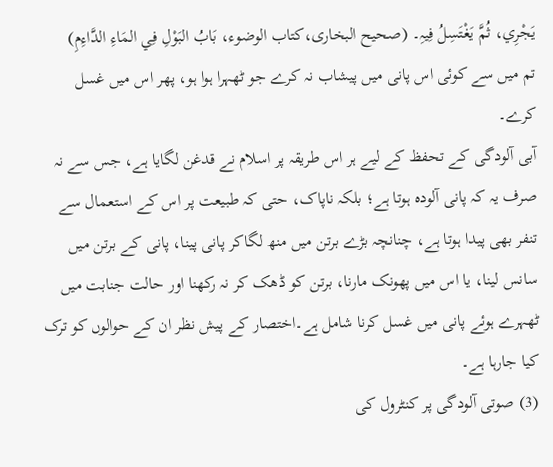یَجْرِي، ثُمَّ یَغْتَسِلُ فِیہِ۔ (صحیح البخاری،کتاب الوضوء، بَابُ البَوْلِ فِي المَاءِ الدَّاءِمِ)
تم میں سے کوئی اس پانی میں پیشاب نہ کرے جو ٹھہرا ہوا ہو، پھر اس میں غسل کرے۔
آبی آلودگی کے تحفظ کے لیے ہر اس طریقہ پر اسلام نے قدغن لگایا ہے، جس سے نہ صرف یہ کہ پانی آلودہ ہوتا ہے؛ بلکہ ناپاک، حتی کہ طبیعت پر اس کے استعمال سے تنفر بھی پیدا ہوتا ہے، چنانچہ بڑے برتن میں منھ لگاکر پانی پینا، پانی کے برتن میں سانس لینا، یا اس میں پھونک مارنا، برتن کو ڈھک کر نہ رکھنا اور حالت جنابت میں ٹھہرے ہوئے پانی میں غسل کرنا شامل ہے۔اختصار کے پیش نظر ان کے حوالوں کو ترک کیا جارہا ہے۔
(3) صوتی آلودگی پر کنٹرول کی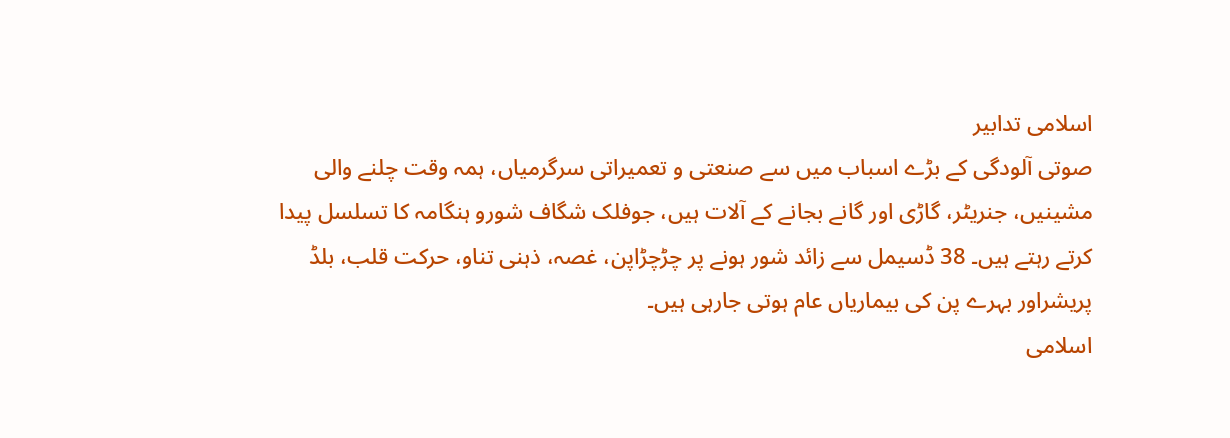اسلامی تدابیر
صوتی آلودگی کے بڑے اسباب میں سے صنعتی و تعمیراتی سرگرمیاں، ہمہ وقت چلنے والی مشینیں، جنریٹر، گاڑی اور گانے بجانے کے آلات ہیں، جوفلک شگاف شورو ہنگامہ کا تسلسل پیدا کرتے رہتے ہیں۔ 38 ڈسیمل سے زائد شور ہونے پر چڑچڑاپن، غصہ، ذہنی تناو، حرکت قلب، بلڈ پریشراور بہرے پن کی بیماریاں عام ہوتی جارہی ہیں۔
اسلامی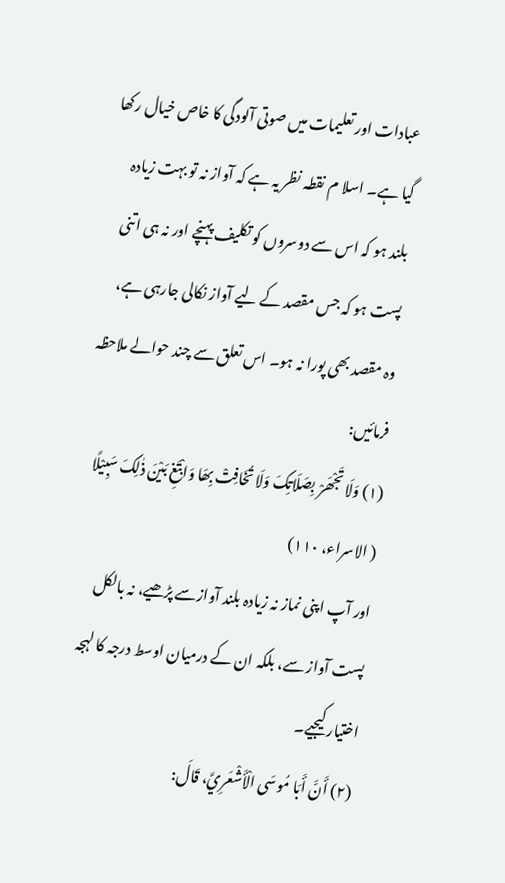عبادات اور تعلیمات میں صوتی آلودگی کا خاص خیال رکھا گیا ہے۔ اسلا م نقطہ نظر یہ ہے کہ آواز نہ تو بہت زیادہ بلند ہو کہ اس سے دوسروں کو تکلیف پہنچے اور نہ ہی اتنی پست ہو کہ جس مقصد کے لیے آواز نکالی جارہی ہے، وہ مقصد بھی پورا نہ ہو۔ اس تعلق سے چند حوالے ملاحظہ فرمائیں:
(۱) وَلَا تَجْھَرْ بِصَلَاتِکَ وَلَا تُخَافِتْ بِھَا وَابْتَغِ بَیْنَ ذٰلِکَ سَبِیْلًا ( الاسراء، ۱۱۰)
اور آپ اپنی نماز نہ زیادہ بلند آوازسے پڑھیے، نہ بالکل پست آواز سے، بلکہ ان کے درمیان اوسط درجہ کا لہجہ اختیار کیجیے۔
(۲) أَنَّ أَبَا مُوسَی الْأَشْعَرِيَّ، قَالَ: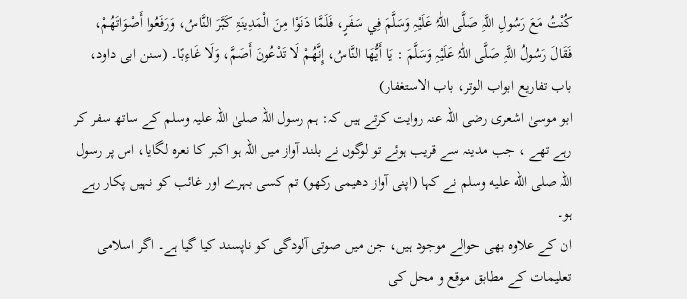کُنْتُ مَعَ رَسُولِ اللَّہِ صَلَّی اللّٰہُ عَلَیْہِ وَسَلَّمَ فِي سَفَرٍ، فَلَمَّا دَنَوْا مِنَ الْمَدِینَۃِ کَبَّرَ النَّاسُ، وَرَفَعُوا أَصْوَاتَھُمْ، فَقَالَ رَسُولُ اللَّہِ صَلَّی اللّٰہُ عَلَیْہِ وَسَلَّمَ : یَا أَیُّھَا النَّاسُ، إِنَّھُمْ لَا تَدْعُونَ أَصَمَّ، وَلَا غَاءِبًا۔ (سنن ابی داود، باب تفاریع ابواب الوتر، باب الاستغفار)
ابو موسیٰ اشعری رضی اللہ عنہ روایت کرتے ہیں کہ: ہم رسول اللہ صلیٰ اللہ علیہ وسلم کے ساتھ سفر کر رہے تھے ، جب مدینہ سے قریب ہوئے تو لوگوں نے بلند آواز میں اللہ ہو اکبر کا نعرہ لگایا، اس پر رسول اللہ صلى الله عليه وسلم نے کہا (اپنی آواز دھیمی رکھو) تم کسی بہرے اور غائب کو نہیں پکار رہے ہو۔
ان کے علاوہ بھی حوالے موجود ہیں، جن میں صوتی آلودگی کو ناپسند کیا گیا ہے۔ اگر اسلامی تعلیمات کے مطابق موقع و محل کی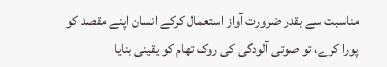مناسبت سے بقدر ضرورت آواز استعمال کرکے انسان اپنے مقصد کو پورا کرے، تو صوتی آلودگی کی روک تھام کو یقینی بنایا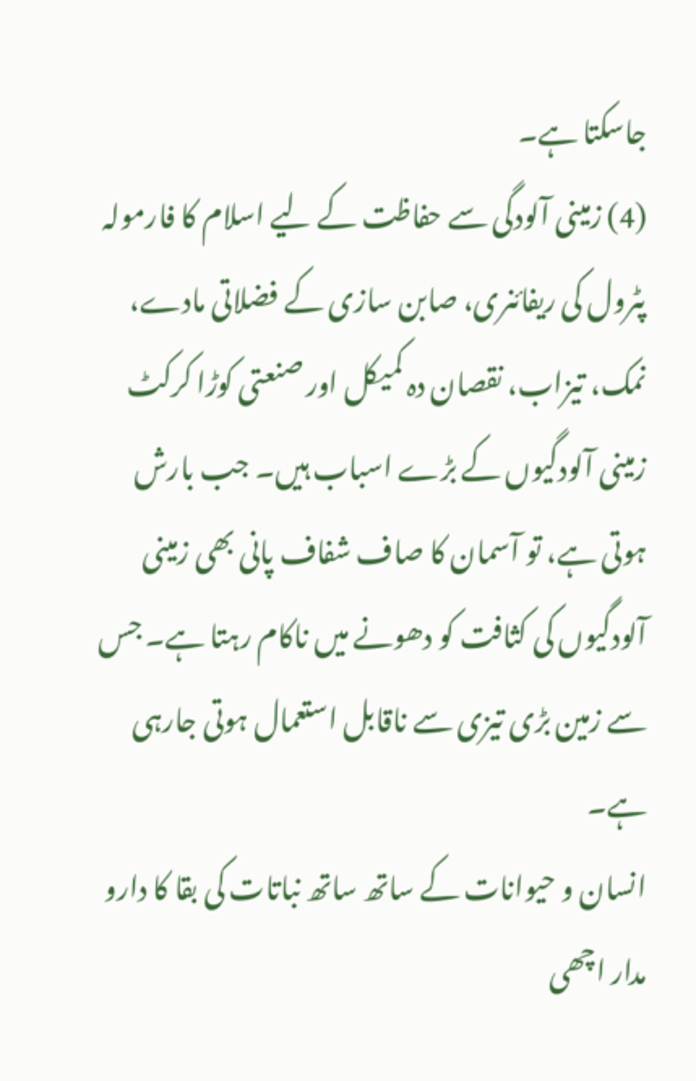جاسکتا ہے۔
(4) زمینی آلودگی سے حفاظت کے لیے اسلام کا فارمولہ
پٹرول کی ریفائنری، صابن سازی کے فضلاتی مادے، نمک، تیزاب، نقصان دہ کمیکل اور صنعتی کوڑا کرکٹ زمینی آلودگیوں کے بڑے اسباب ہیں۔ جب بارش ہوتی ہے، تو آسمان کا صاف شفاف پانی بھی زمینی آلودگیوں کی کثافت کو دھونے میں ناکام رہتا ہے۔ جس سے زمین بڑی تیزی سے ناقابل استعمال ہوتی جارہی ہے۔
انسان و حیوانات کے ساتھ ساتھ نباتات کی بقا کا دارو مدار اچھی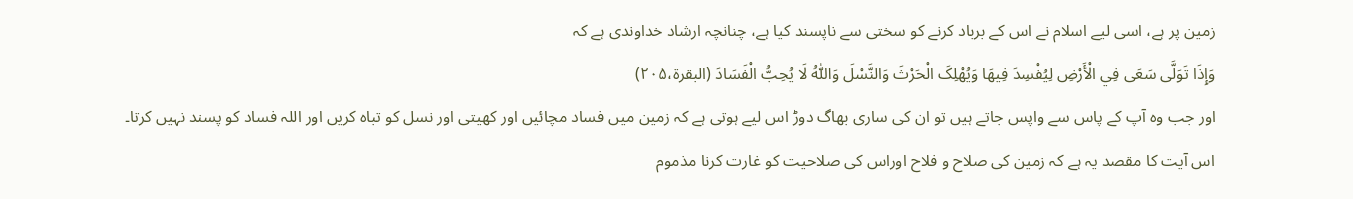زمین پر ہے، اسی لیے اسلام نے اس کے برباد کرنے کو سختی سے ناپسند کیا ہے، چنانچہ ارشاد خداوندی ہے کہ
وَإِذَا تَوَلَّی سَعَی فِي الْأَرْضِ لِیُفْسِدَ فِیھَا وَیُھْلِکَ الْحَرْثَ وَالنَّسْلَ وَاللّٰہُ لَا یُحِبُّ الْفَسَادَ (البقرۃ،۲۰۵)
اور جب وہ آپ کے پاس سے واپس جاتے ہیں تو ان کی ساری بھاگ دوڑ اس لیے ہوتی ہے کہ زمین میں فساد مچائیں اور کھیتی اور نسل کو تباہ کریں اور اللہ فساد کو پسند نہیں کرتا۔
اس آیت کا مقصد یہ ہے کہ زمین کی صلاح و فلاح اوراس کی صلاحیت کو غارت کرنا مذموم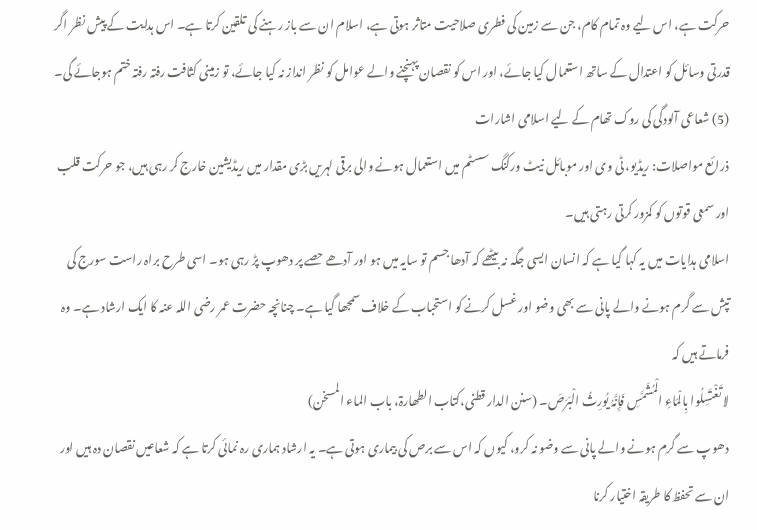حرکت ہے، اس لیے وہ تمام کام، جن سے زمین کی فطری صلاحیت متاثر ہوتی ہے، اسلام ان سے باز رہنے کی تلقین کرتا ہے۔ اس ہدایت کے پیش نظر اگر قدرتی وسائل کو اعتدال کے ساتھ استعمال کیا جائے، اور اس کو نقصان پہنچنے والے عوامل کو نظر انداز نہ کیا جائے، تو زمینی کثافت رفتہ رفتہ ختم ہوجائے گی۔
(5) شعاعی آلودگی کی روک تھام کے لیے اسلامی اشارات
ذرائع مواصلات: ریڈیو، ٹی وی اور موبائل نیٹ ورکنگ سسٹم میں استعمال ہونے والی برقی لہریں بڑی مقدار میں ریڈیشین خارج کر رہی ہیں، جو حرکت قلب اور سمعی قوتوں کو کمزور کرتی رہتی ہیں۔
اسلامی ہدایات میں یہ کہا گیا ہے کہ انسان ایسی جگہ نہ بیٹھے کہ آدھا جسم تو سایہ میں ہو اور آدھے حصے پر دھوپ پڑ رہی ہو۔ اسی طرح براہ راست سورج کی تپش سے گرم ہونے والے پانی سے بھی وضو اور غسل کرنے کو استحباب کے خلاف سمجھا گیا ہے۔ چنانچہ حضرت عمر رضی اللہ عنہ کا ایک ارشاد ہے۔ وہ فرماتے ہیں کہ
لا تَغْتَسِلُوا بِالْمَاءِ الْمُشَمَّسِ فَإِنَّہُ یُورِثُ الْبَرَصَ۔ (سنن الدار قطنی،کتاب الطھارۃ، باب الماء المسخن)
دھوپ سے گرم ہونے والے پانی سے وضو نہ کرو، کیوں کہ اس سے برص کی بیماری ہوتی ہے۔ یہ ارشاد ہماری رہ نمائی کرتا ہے کہ شعاعیں نقصان دہ ہیں اور ان سے تحفظ کا طریقہ اختیار کرنا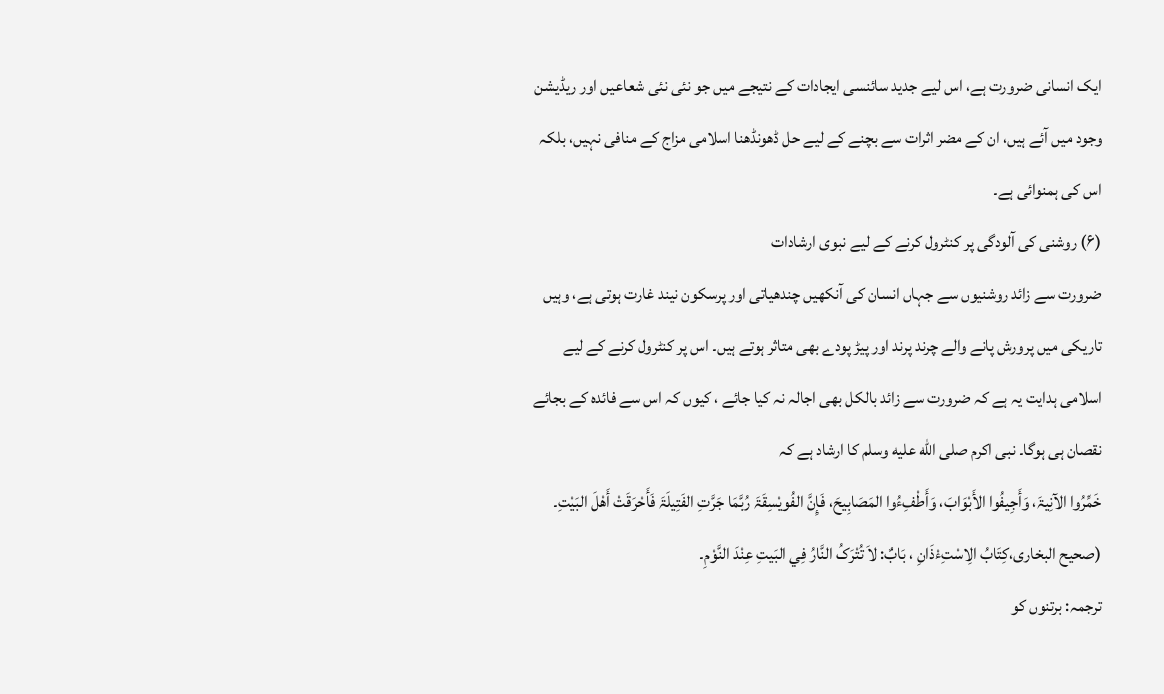ایک انسانی ضرورت ہے، اس لیے جدید سائنسی ایجادات کے نتیجے میں جو نئی نئی شعاعیں اور ریڈیشن وجود میں آئے ہیں، ان کے مضر اثرات سے بچنے کے لیے حل ڈھونڈھنا اسلامی مزاج کے منافی نہیں، بلکہ اس کی ہمنوائی ہے۔
(۶) روشنی کی آلودگی پر کنٹرول کرنے کے لیے نبوی ارشادات
ضرورت سے زائد روشنیوں سے جہاں انسان کی آنکھیں چندھیاتی اور پرسکون نیند غارت ہوتی ہے، وہیں تاریکی میں پرورش پانے والے چرند پرند اور پیڑ پودے بھی متاثر ہوتے ہیں۔ اس پر کنٹرول کرنے کے لیے اسلامی ہدایت یہ ہے کہ ضرورت سے زائد بالکل بھی اجالہ نہ کیا جائے ، کیوں کہ اس سے فائدہ کے بجائے نقصان ہی ہوگا۔ نبی اکرم صلى الله عليه وسلم کا ارشاد ہے کہ
خَمِّرُوا الآنِیۃَ، وَأَجِیفُوا الأَبْوَابَ، وَأَطْفِءُوا المَصَابِیحَ، فَإِنَّ الفُویْسِقَۃَ رُبَّمَا جَرَّتِ الفَتِیلَۃَ فَأَحْرَقَتْ أَھْلَ البَیْتِ۔ (صحیح البخاری،کِتَابُ الِاسْتِءْذَانِ ، بَابٌ: لاَ تُتْرَکُ النَّارُ فِي البَیتِ عِنْدَ النَّوْمِ۔
ترجمہ: برتنوں کو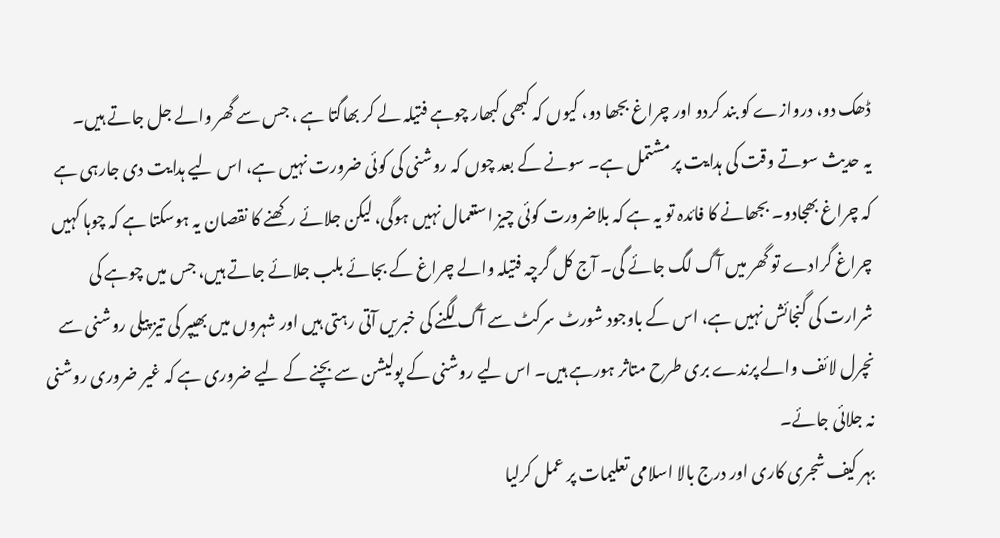ڈھک دو، دروازے کو بند کردو اور چراغ بجھا دو، کیوں کہ کبھی کبھار چوہے فتیلہ لے کر بھاگتا ہے ، جس سے گھر والے جل جاتے ہیں۔
یہ حدیث سوتے وقت کی ہدایت پر مشتمل ہے۔ سونے کے بعد چوں کہ روشنی کی کوئی ضرورت نہیں ہے، اس لیے ہدایت دی جارہی ہے کہ چراغ بھجادو۔ بجھانے کا فائدہ تو یہ ہے کہ بلاضرورت کوئی چیز استعمال نہیں ہوگی، لیکن جلائے رکھنے کا نقصان یہ ہوسکتا ہے کہ چوہا کہیں چراغ گرادے تو گھر میں آگ لگ جائے گی۔ آج کل گرچہ فتیلہ والے چراغ کے بجائے بلب جلائے جاتے ہیں، جس میں چوہے کی شرارت کی گنجائش نہیں ہے، اس کے باوجود شورٹ سرکٹ سے آگ لگنے کی خبریں آتی رہتی ہیں اور شہروں میں بھیپر کی تیز پیلی روشنی سے نچرل لائف والے پرندے بری طرح متاثر ہورہے ہیں۔ اس لیے روشنی کے پولیشن سے بچنے کے لیے ضروری ہے کہ غیر ضروری روشنی نہ جلائی جائے۔
بہر کیف شجری کاری اور درج بالا اسلامی تعلیمات پر عمل کرلیا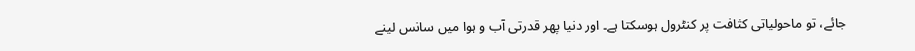جائے، تو ماحولیاتی کثافت پر کنٹرول ہوسکتا ہے۔ اور دنیا پھر قدرتی آب و ہوا میں سانس لینے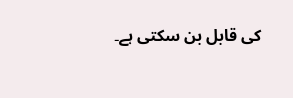کی قابل بن سکتی ہے۔